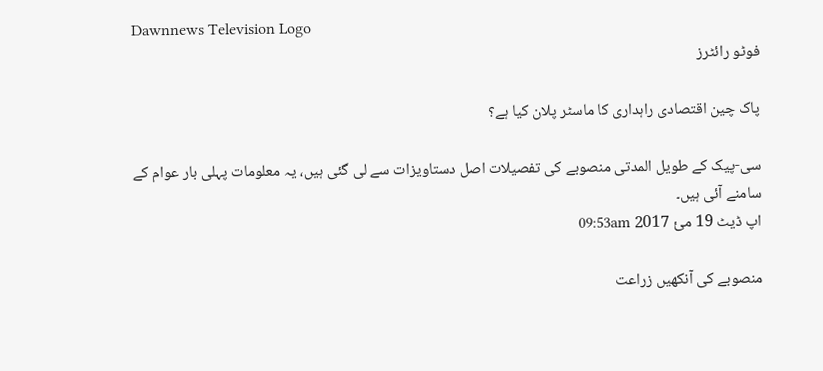Dawnnews Television Logo
فوٹو رائٹرز

پاک چین اقتصادی راہداری کا ماسٹر پلان کیا ہے؟

سی-پیک کے طویل المدتی منصوبے کی تفصیلات اصل دستاویزات سے لی گئی ہیں، یہ معلومات پہلی بار عوام کے سامنے آئی ہیں۔
اپ ڈیٹ 19 مئ 2017 09:53am

منصوبے کی آنکھیں زراعت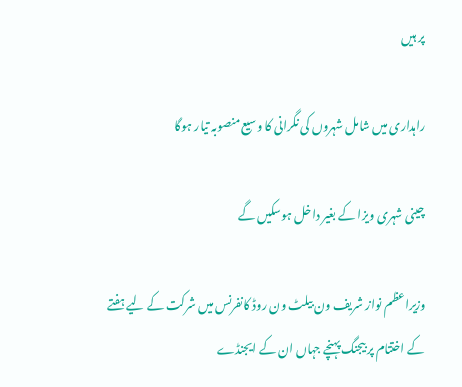پر ہیں

راہداری میں شامل شہروں کی نگرانی کا وسیع منصوبہ تیار ہوگا

چینی شہری ویزا کے بغیر داخل ہوسکیں گے

وزیراعظم نواز شریف ون بیلٹ ون روڈ کانفرنس میں شرکت کے لیے ہفتے کے اختتام پر بیجنگ پہنچے جہاں ان کے ایجنڈے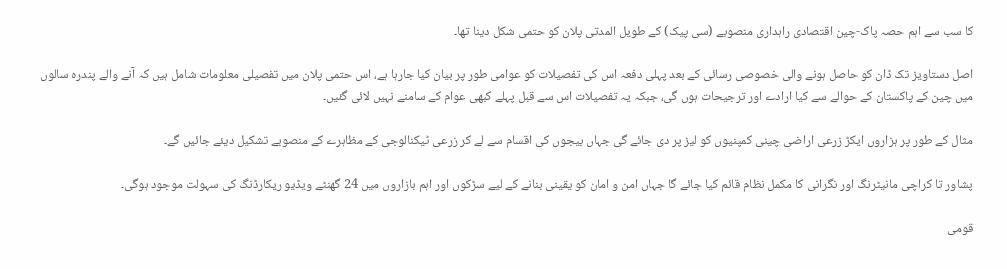کا سب سے اہم حصہ پاک-چین اقتصادی راہداری منصوبے (سی پیک) کے طویل المدتی پلان کو حتمی شکل دینا تھا۔

اصل دستاویز تک ڈان کو حاصل ہونے والی خصوصی رسائی کے بعد پہلی دفعہ اس کی تفصیلات کو عوامی طور پر بیان کیا جارہا ہے، اس حتمی پلان میں تفصیلی معلومات شامل ہیں کہ آنے والے پندرہ سالوں میں چین کے پاکستان کے حوالے سے کیا ارادے اور ترجیحات ہوں گی، جبکہ یہ تفصیلات اس سے قبل پہلے کبھی عوام کے سامنے نہیں لائی گئیں۔

مثال کے طور پر ہزاروں ایکڑ زرعی اراضی چینی کمپنیوں کو لیز پر دی جائے گی جہاں بیجوں کی اقسام سے لے کر زرعی ٹیکنالوجی کے مظاہرے کے منصوبے تشکیل دیئے جائیں گے۔

پشاور تا کراچی مانیٹرنگ اور نگرانی کا مکمل نظام قائم کیا جائے گا جہاں امن و امان کو یقینی بنانے کے لیے سڑکوں اور اہم بازاروں میں 24 گھنٹے ویڈیو ریکارڈنگ کی سہولت موجود ہوگی۔

قومی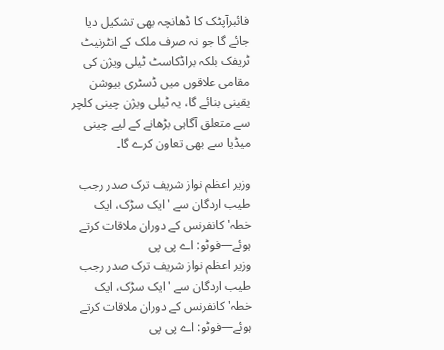فائبرآپٹک کا ڈھانچہ بھی تشکیل دیا جائے گا جو نہ صرف ملک کے انٹرنیٹ ٹریفک بلکہ براڈکاسٹ ٹیلی ویژن کی مقامی علاقوں میں ڈسٹری بیوشن یقینی بنائے گا، یہ ٹیلی ویژن چینی کلچر سے متعلق آگاہی بڑھانے کے لیے چینی میڈیا سے بھی تعاون کرے گا۔

وزیر اعظم نواز شریف ترک صدر رجب طیب اردگان سے 'ایک سڑک، ایک خطہ' کانفرنس کے دوران ملاقات کرتے ہوئے—فوٹو: اے پی پی
وزیر اعظم نواز شریف ترک صدر رجب طیب اردگان سے 'ایک سڑک، ایک خطہ' کانفرنس کے دوران ملاقات کرتے ہوئے—فوٹو: اے پی پی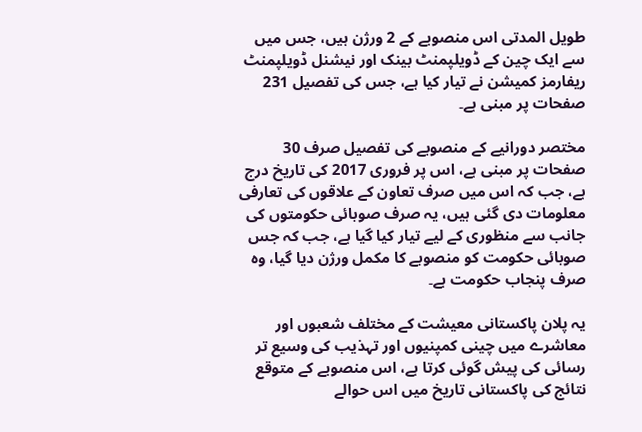طویل المدتی اس منصوبے کے 2 ورژن ہیں، جس میں سے ایک چین کے ڈویلپمنٹ بینک اور نیشنل ڈویلپمنٹ ریفارمز کمیشن نے تیار کیا ہے، جس کی تفصیل 231 صفحات پر مبنی ہے۔

مختصر دورانیے کے منصوبے کی تفصیل صرف 30 صفحات پر مبنی ہے، اس پر فروری 2017 کی تاریخ درج ہے، جب کہ اس میں صرف تعاون کے علاقوں کی تعارفی معلومات دی گئی ہیں، یہ صرف صوبائی حکومتوں کی جانب سے منظوری کے لیے تیار کیا گیا ہے، جب کہ جس صوبائی حکومت کو منصوبے کا مکمل ورژن دیا گیا، وہ صرف پنجاب حکومت ہے۔

یہ پلان پاکستانی معیشت کے مختلف شعبوں اور معاشرے میں چینی کمپنیوں اور تہذیب کی وسیع تر رسائی کی پیش گوئی کرتا ہے، اس منصوبے کے متوقع نتائج کی پاکستانی تاریخ میں اس حوالے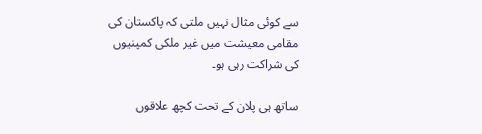سے کوئی مثال نہیں ملتی کہ پاکستان کی مقامی معیشت میں غیر ملکی کمپنیوں کی شراکت رہی ہو۔

ساتھ ہی پلان کے تحت کچھ علاقوں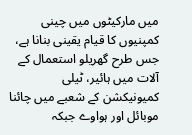میں مارکیٹوں میں چینی کمپنیوں کا قیام یقینی بنانا ہے، جس طرح گھریلو استعمال کے آلات میں ہائیر، ٹیلی کمیونیکشن کے شعبے میں چائنا موبائل اور ہواوے جبکہ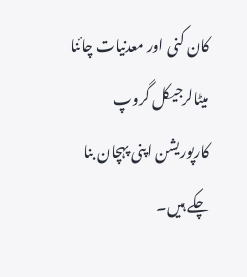کان کنی اور معدنیات چائنا میٹالرجیکل گروپ کارپوریشن اپنی پہچان بنا چکے ہیں۔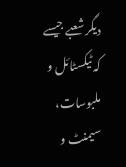دیگر شعبے جیسے کہ ٹیکسٹائل و ملبوسات، سیمنٹ و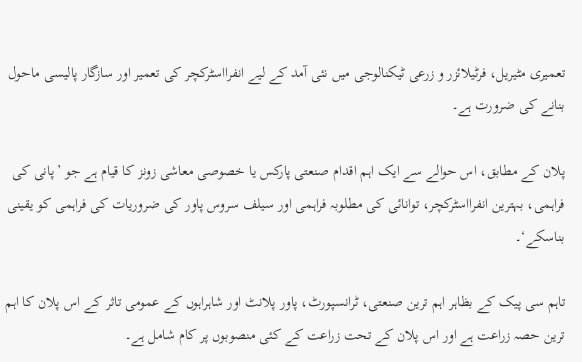تعمیری مٹیریل، فرٹیلائزر و زرعی ٹیکنالوجی میں نئی آمد کے لیے انفرااسٹرکچر کی تعمیر اور سازگار پالیسی ماحول بنانے کی ضرورت ہے۔

پلان کے مطابق، اس حوالے سے ایک اہم اقدام صنعتی پارکس یا خصوصی معاشی زونز کا قیام ہے جو ’پانی کی فراہمی، بہترین انفرااسٹرکچر، توانائی کی مطلوبہ فراہمی اور سیلف سروس پاور کی ضروریات کی فراہمی کو یقینی بناسکے‘۔

تاہم سی پیک کے بظاہر اہم ترین صنعتی، ٹرانسپورٹ، پاور پلانٹ اور شاہراہوں کے عمومی تاثر کے اس پلان کا اہم ترین حصہ زراعت ہے اور اس پلان کے تحت زراعت کے کئی منصوبوں پر کام شامل ہے۔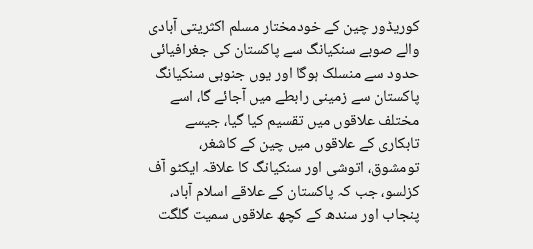کوریڈور چین کے خودمختار مسلم اکثریتی آبادی والے صوبے سنکیانگ سے پاکستان کی جغرافیائی حدود سے منسلک ہوگا اور یوں جنوبی سنکیانگ پاکستان سے زمینی رابطے میں آجائے گا، اسے مختلف علاقوں میں تقسیم کیا گیا، جیسے تابکاری کے علاقوں میں چین کے کاشغر، تومشوق، اتوشی اور سنکیانگ کا علاقہ ایکٹو آف کزلسو، جب کہ پاکستان کے علاقے اسلام آباد، پنجاب اور سندھ کے کچھ علاقوں سمیت گلگت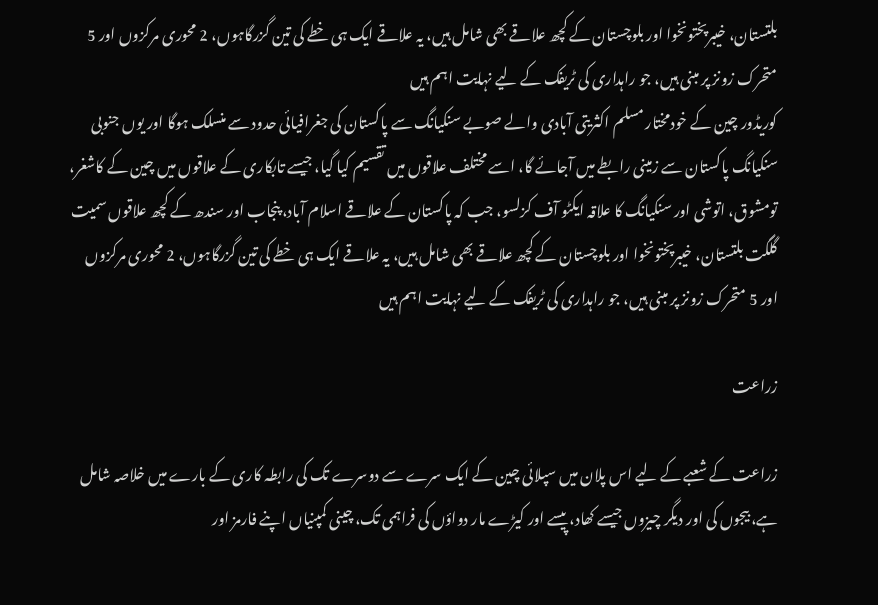بلتستان، خیبرپختونخوا اور بلوچستان کے کچھ علاقے بھی شامل ہیں، یہ علاقے ایک ہی خطے کی تین گزرگاہوں، 2 محوری مرکزوں اور 5 متحرک زونز پر مبنی ہیں، جو راہداری کی ٹریفک کے لیے نہایت اہم ہیں
کوریڈور چین کے خودمختار مسلم اکثریتی آبادی والے صوبے سنکیانگ سے پاکستان کی جغرافیائی حدود سے منسلک ہوگا اور یوں جنوبی سنکیانگ پاکستان سے زمینی رابطے میں آجائے گا، اسے مختلف علاقوں میں تقسیم کیا گیا، جیسے تابکاری کے علاقوں میں چین کے کاشغر، تومشوق، اتوشی اور سنکیانگ کا علاقہ ایکٹو آف کزلسو، جب کہ پاکستان کے علاقے اسلام آباد، پنجاب اور سندھ کے کچھ علاقوں سمیت گلگت بلتستان، خیبرپختونخوا اور بلوچستان کے کچھ علاقے بھی شامل ہیں، یہ علاقے ایک ہی خطے کی تین گزرگاہوں، 2 محوری مرکزوں اور 5 متحرک زونز پر مبنی ہیں، جو راہداری کی ٹریفک کے لیے نہایت اہم ہیں

زراعت

زراعت کے شعبے کے لیے اس پلان میں سپلائی چین کے ایک سرے سے دوسرے تک کی رابطہ کاری کے بارے میں خلاصہ شامل ہے، بیجوں کی اور دیگر چیزوں جیسے کھاد، پیسے اور کیڑے مار دواؤں کی فراہمی تک، چینی کمپنیاں اپنے فارمز اور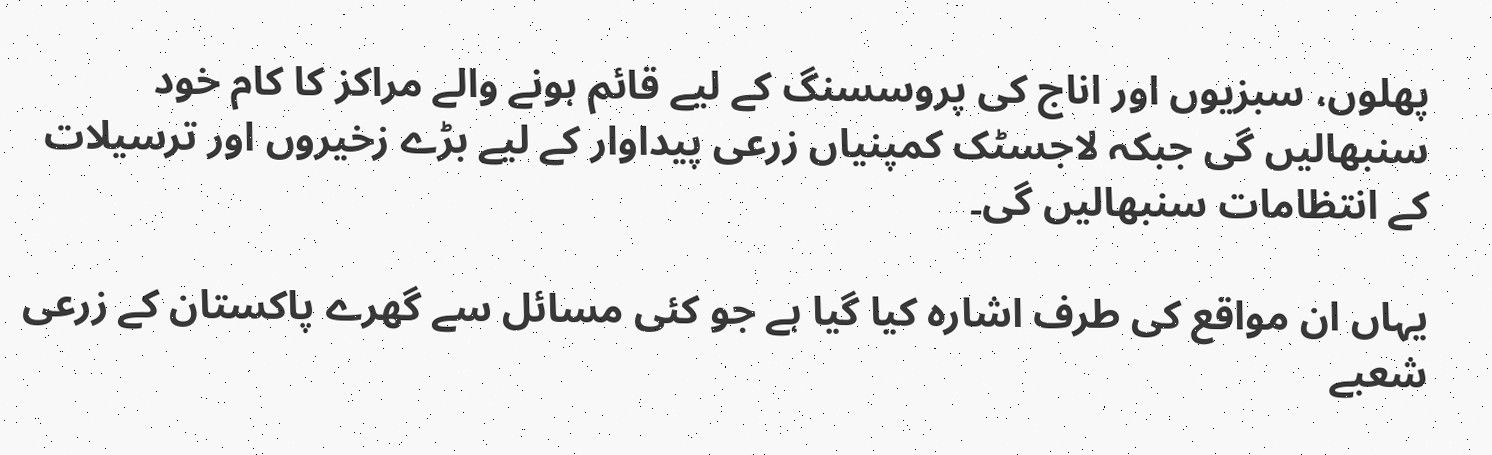پھلوں، سبزیوں اور اناج کی پروسسنگ کے لیے قائم ہونے والے مراکز کا کام خود سنبھالیں گی جبکہ لاجسٹک کمپنیاں زرعی پیداوار کے لیے بڑے زخیروں اور ترسیلات کے انتظامات سنبھالیں گی۔

یہاں ان مواقع کی طرف اشارہ کیا گیا ہے جو کئی مسائل سے گھرے پاکستان کے زرعی شعبے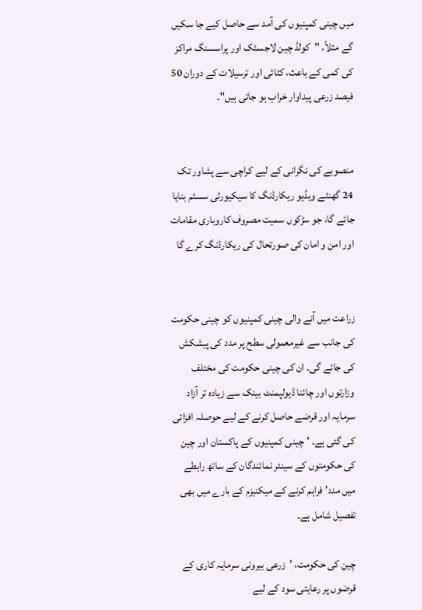میں چینی کمپنیوں کی آمد سے حاصل کیے جا سکیں گے مثلاً، "کولڈ چین لاجسٹک اور پراسسنگ مراکز کی کمی کے باعث، کٹائی اور ترسیلات کے دوران 50 فیصد زرعی پیداوار خراب ہو جاتی ہیں"۔


منصوبے کی نگرانی کے لیے کراچی سے پشاور تک 24 گھنٹے ویڈیو ریکارڈنگ کا سیکیورٹی سسٹم بنایا جائے گا، جو سڑکوں سمیت مصروف کاروباری مقامات اور امن و امان کی صورتحال کی ریکارڈنگ کرے گا


زراعت میں آنے والی چینی کمپنیوں کو چینی حکومت کی جانب سے غیرمعمولی سطح پر مدد کی پیشکش کی جائے گی۔ ان کی چینی حکومت کی مختلف وزارتوں اور چائنا ڈیولپمنٹ بینک سے زیادہ تر آزاد سرمایہ اور قرضے حاصل کرنے کے لیے حوصلہ افزائی کی گئی ہے۔ 'چینی کمپنیوں کے پاکستان اور چین کی حکومتوں کے سینئر نمائندگان کے ساتھ رابطے میں مدد’ فراہم کرنے کے میکنیزم کے بارے میں بھی تفصیل شامل ہے۔

چین کی حکومت، ’زرعی بیرونی سرمایہ کاری کے قرضوں پر رعایتی سود کے لیے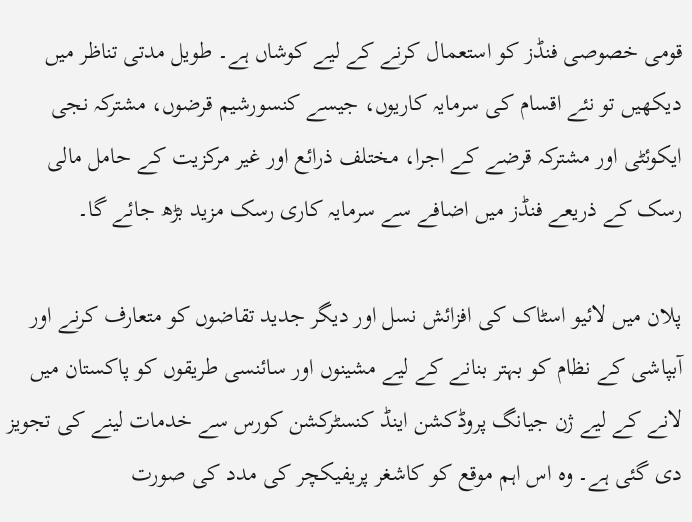قومی خصوصی فنڈز کو استعمال کرنے کے لیے کوشاں ہے۔ طویل مدتی تناظر میں دیکھیں تو نئے اقسام کی سرمایہ کاریوں، جیسے کنسورشیم قرضوں، مشترکہ نجی ایکوئٹی اور مشترکہ قرضے کے اجرا، مختلف ذرائع اور غیر مرکزیت کے حامل مالی رسک کے ذریعے فنڈز میں اضافے سے سرمایہ کاری رسک مزید بڑھ جائے گا۔

پلان میں لائیو اسٹاک کی افزائش نسل اور دیگر جدید تقاضوں کو متعارف کرنے اور آبپاشی کے نظام کو بہتر بنانے کے لیے مشینوں اور سائنسی طریقوں کو پاکستان میں لانے کے لیے ژن جیانگ پروڈکشن اینڈ کنسٹرکشن کورس سے خدمات لینے کی تجویز دی گئی ہے۔ وہ اس اہم موقع کو کاشغر پریفیکچر کی مدد کی صورت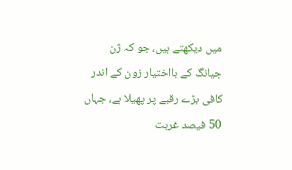میں دیکھتے ہیں، جو کہ ژن جیانگ کے بااختیار زون کے اندر کافی بڑے رقبے پر پھیلا ہے، جہاں 50 فیصد غربت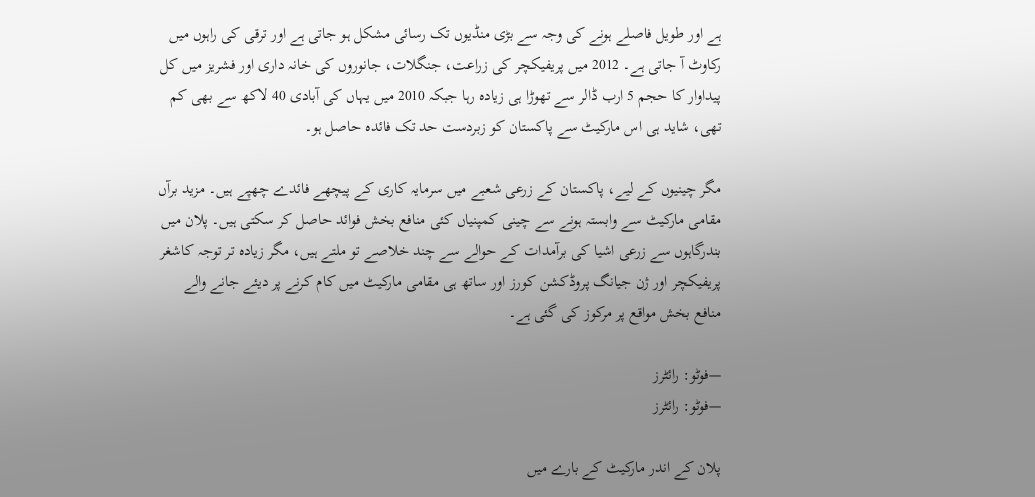ہے اور طویل فاصلے ہونے کی وجہ سے بڑی منڈیوں تک رسائی مشکل ہو جاتی ہے اور ترقی کی راہوں میں رکاوٹ آ جاتی ہے۔ 2012 میں پریفیکچر کی زراعت، جنگلات، جانوروں کی خانہ داری اور فشریز میں کل پیداوار کا حجم 5 ارب ڈالر سے تھوڑا ہی زیادہ رہا جبکہ 2010 میں یہاں کی آبادی 40 لاکھ سے بھی کم تھی، شاید ہی اس مارکیٹ سے پاکستان کو زبردست حد تک فائدہ حاصل ہو۔

مگر چینیوں کے لیے، پاکستان کے زرعی شعبے میں سرمایہ کاری کے پیچھے فائدے چھپے ہیں۔ مزید برآں مقامی مارکیٹ سے وابستہ ہونے سے چینی کمپنیاں کئی منافع بخش فوائد حاصل کر سکتی ہیں۔ پلان میں بندرگاہوں سے زرعی اشیا کی برآمدات کے حوالے سے چند خلاصے تو ملتے ہیں، مگر زیادہ تر توجہ کاشغر پریفیکچر اور ژن جیانگ پروڈکشن کورز اور ساتھ ہی مقامی مارکیٹ میں کام کرنے پر دیئے جانے والے منافع بخش مواقع پر مرکوز کی گئی ہے۔

—فوٹو: رائٹرز
—فوٹو: رائٹرز

پلان کے اندر مارکیٹ کے بارے میں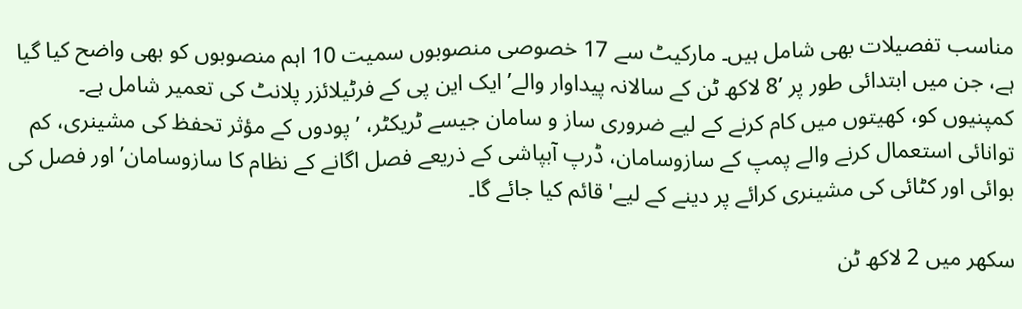مناسب تفصیلات بھی شامل ہیں۔ مارکیٹ سے 17 خصوصی منصوبوں سمیت 10 اہم منصوبوں کو بھی واضح کیا گیا ہے، جن میں ابتدائی طور پر ’8 لاکھ ٹن کے سالانہ پیداوار والے’ ایک این پی کے فرٹیلائزر پلانٹ کی تعمیر شامل ہے۔ کمپنیوں کو، کھیتوں میں کام کرنے کے لیے ضروری ساز و سامان جیسے ٹریکٹر، ’پودوں کے مؤثر تحفظ کی مشینری، کم توانائی استعمال کرنے والے پمپ کے سازوسامان، ڈرپ آبپاشی کے ذریعے فصل اگانے کے نظام کا سازوسامان’ اور فصل کی بوائی اور کٹائی کی مشینری کرائے پر دینے کے لیے' قائم کیا جائے گا۔

سکھر میں 2 لاکھ ٹن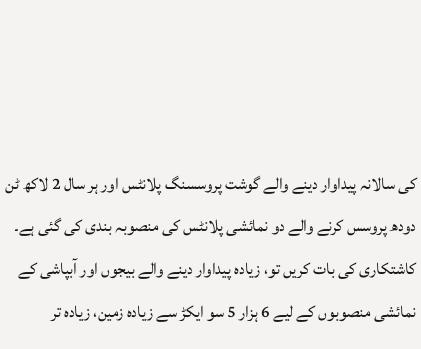کی سالانہ پیداوار دینے والے گوشت پروسسنگ پلانٹس اور ہر سال 2 لاکھ ٹن دودھ پروسس کرنے والے دو نمائشی پلانٹس کی منصوبہ بندی کی گئی ہے۔ کاشتکاری کی بات کریں تو، زیادہ پیداوار دینے والے بیجوں اور آبپاشی کے نمائشی منصوبوں کے لیے 6 ہزار 5 سو ایکڑ سے زیادہ زمین، زیادہ تر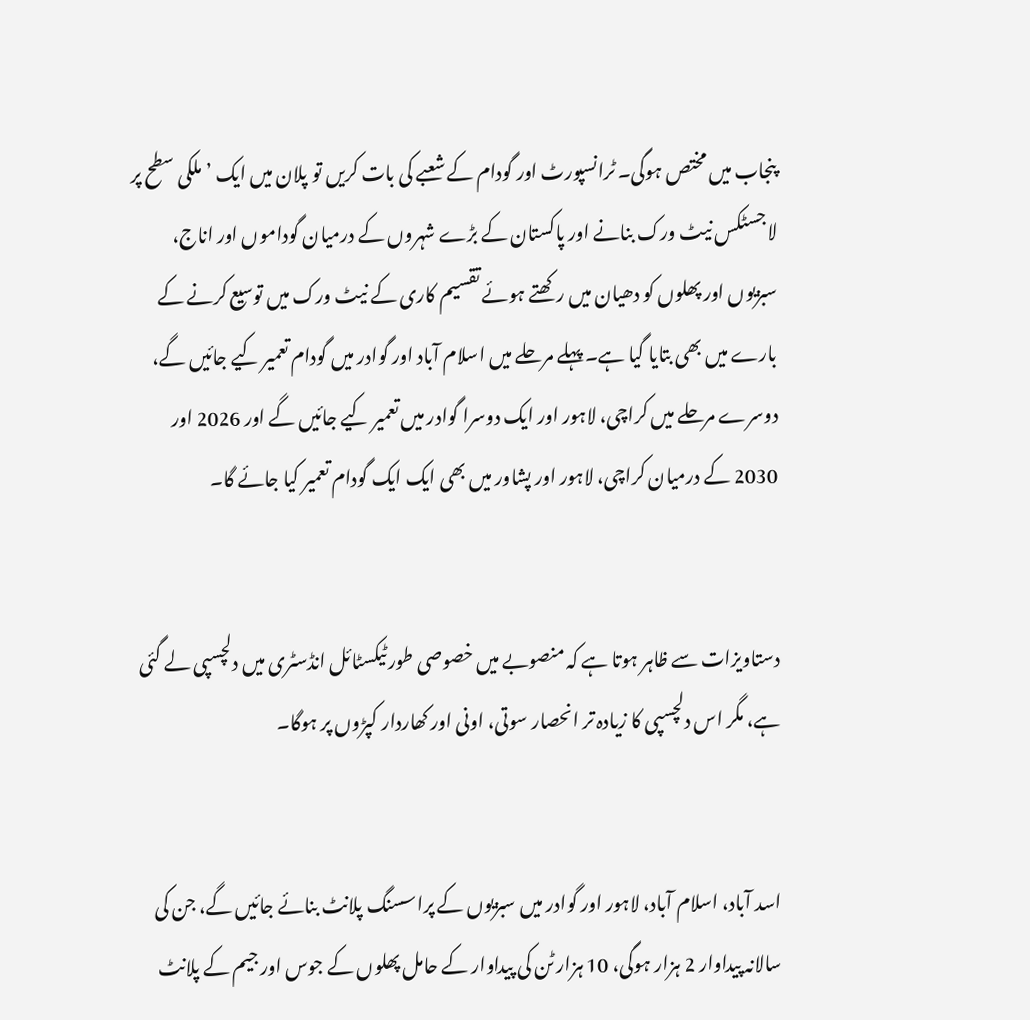پنجاب میں مختص ہوگی۔ ٹرانسپورٹ اور گودام کے شعبے کی بات کریں تو پلان میں ایک ’ملکی سطح پر لاجسٹکس نیٹ ورک بنانے اور پاکستان کے بڑے شہروں کے درمیان گوداموں اور اناج، سبزیوں اور پھلوں کو دھیان میں رکھتے ہوئے تقسیم کاری کے نیٹ ورک میں توسیع کرنے کے بارے میں بھی بتایا گیا ہے۔ پہلے مرحلے میں اسلام آباد اور گوادر میں گودام تعمیر کیے جائیں گے، دوسرے مرحلے میں کراچی، لاہور اور ایک دوسرا گوادر میں تعمیر کیے جائیں گے اور 2026 اور 2030 کے درمیان کراچی، لاہور اور پشاور میں بھی ایک ایک گودام تعمیر کیا جائے گا۔


دستاویزات سے ظاہر ہوتا ہے کہ منصوبے میں خصوصی طور ٹیکسٹائل انڈسٹری میں دلچسپی لے گئی ہے، مگر اس دلچسپی کا زیادہ تر انحصار سوتی، اونی اور کھاردار کپڑوں پر ہوگا۔


اسد آباد، اسلام آباد، لاہور اور گوادر میں سبزیوں کے پراسسنگ پلانٹ بنائے جائیں گے، جن کی سالانہ پیداوار 2 ہزار ہوگی، 10 ہزار ٹن کی پیداوار کے حامل پھلوں کے جوس اور جیم کے پلانٹ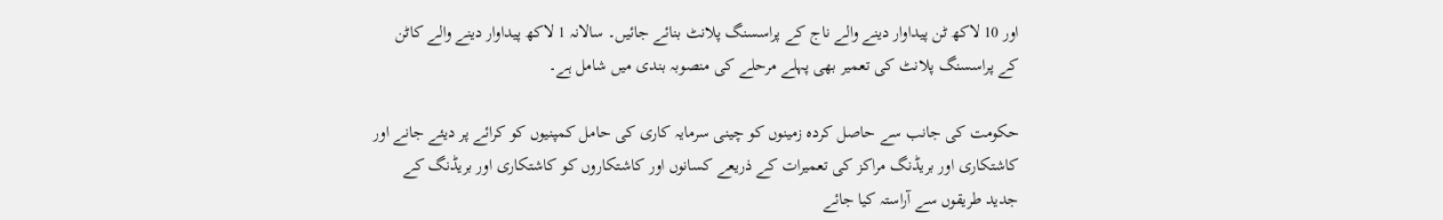اور 10 لاکھ ٹن پیداوار دینے والے ناج کے پراسسنگ پلانٹ بنائے جائیں۔ سالانہ 1 لاکھ پیداوار دینے والے کاٹن کے پراسسنگ پلانٹ کی تعمیر بھی پہلے مرحلے کی منصوبہ بندی میں شامل ہے۔

حکومت کی جانب سے حاصل کردہ زمینوں کو چینی سرمایہ کاری کی حامل کمپنیوں کو کرائے پر دیئے جانے اور کاشتکاری اور بریڈنگ مراکز کی تعمیرات کے ذریعے کسانوں اور کاشتکاروں کو کاشتکاری اور بریڈنگ کے جدید طریقوں سے آراستہ کیا جائے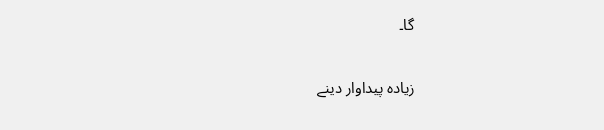گا۔

زیادہ پیداوار دینے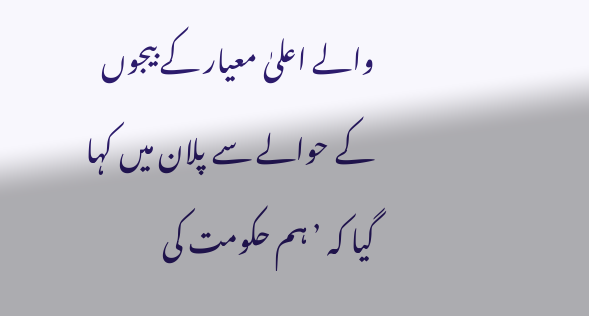والے اعلیٰ معیار کے بیجوں کے حوالے سے پلان میں کہا گیا کہ ’ہم حکومت کی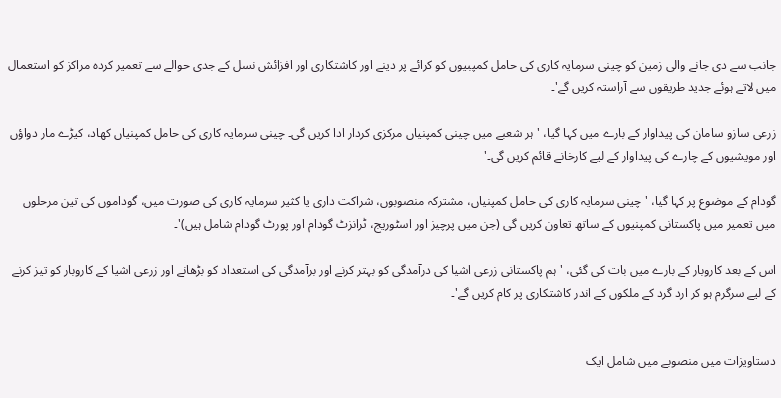جانب سے دی جانے والی زمین کو چینی سرمایہ کاری کی حامل کمپبیوں کو کرائے پر دینے اور کاشتکاری اور افزائش نسل کے جدی حوالے سے تعمیر کردہ مراکز کو استعمال میں لاتے ہوئے جدید طریقوں سے آراستہ کریں گے'۔

زرعی سازو سامان کی پیداوار کے بارے میں کہا گیا، 'ہر شعبے میں چینی کمپنیاں مرکزی کردار ادا کریں گی۔ چینی سرمایہ کاری کی حامل کمپنیاں کھاد، کیڑے مار دواؤں اور مویشیوں کے چارے کی پیداوار کے لیے کارخانے قائم کریں گی۔'

گودام کے موضوع پر کہا گیا، 'چینی سرمایہ کاری کی حامل کمپنیاں، مشترکہ منصوبوں، شراکت داری یا کثیر سرمایہ کاری کی صورت میں، گوداموں کی تین مرحلوں میں تعمیر میں پاکستانی کمپنیوں کے ساتھ تعاون کریں گی (جن میں پرچیز اور اسٹوریج، ٹرانزٹ گودام اور پورٹ گودام شامل ہیں)'۔

اس کے بعد کاروبار کے بارے میں بات کی گئی، 'ہم پاکستانی زرعی اشیا کی درآمدگی کو بہتر کرنے اور برآمدگی کی استعداد کو بڑھانے اور زرعی اشیا کے کاروبار کو تیز کرنے کے لیے سرگرم ہو کر ارد گرد کے ملکوں کے اندر کاشتکاری پر کام کریں گے'۔


دستاویزات میں منصوبے میں شامل ایک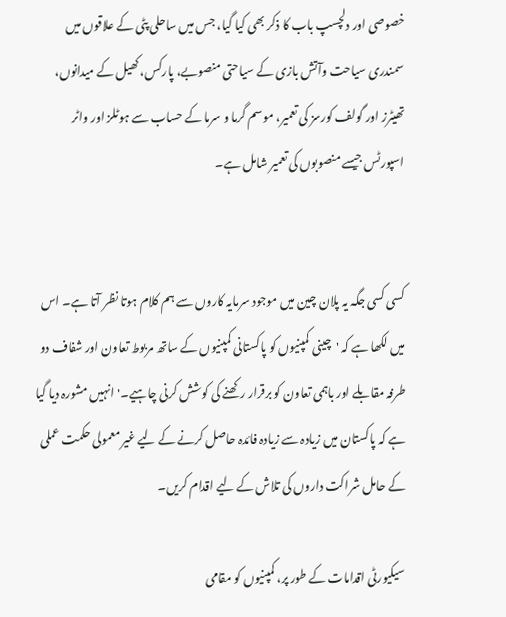خصوصی اور دلچسپ باب کا ذکر بھی کیا گیا، جس میں ساحلی پٹی کے علاقوں میں سمندری سیاحت وآتش بازی کے سیاحتی منصوبے، پارکس، کھیل کے میدانوں، تھیٹرز اور گولف کورسز کی تعمیر، موسم گرما و سرما کے حساب سے ہوٹلز اور واٹر اسپورٹس جیسے منصوبوں کی تعمیر شامل ہے۔


کسی کسی جگہ یہ پلان چین میں موجود سرمایہ کاروں سے ہم کلام ہوتا نظر آتا ہے۔ اس میں لکھا ہے کہ 'چینی کمپنیوں کو پاکستانی کمپنیوں کے ساتھ مربوط تعاون اور شفاف دو طرفہ مقابلے اور باہمی تعاون کو برقرار رکھنے کی کوشش کرنی چاہیے۔' انہیں مشورہ دیا گیا ہے کہ پاکستان میں زیادہ سے زیادہ فائدہ حاصل کرنے کے لیے غیر معمولی حکمت عملی کے حامل شراکت داروں کی تلاش کے لیے اقدام کریں۔

سیکیورٹی اقدامات کے طور پر، کمپنیوں کو مقامی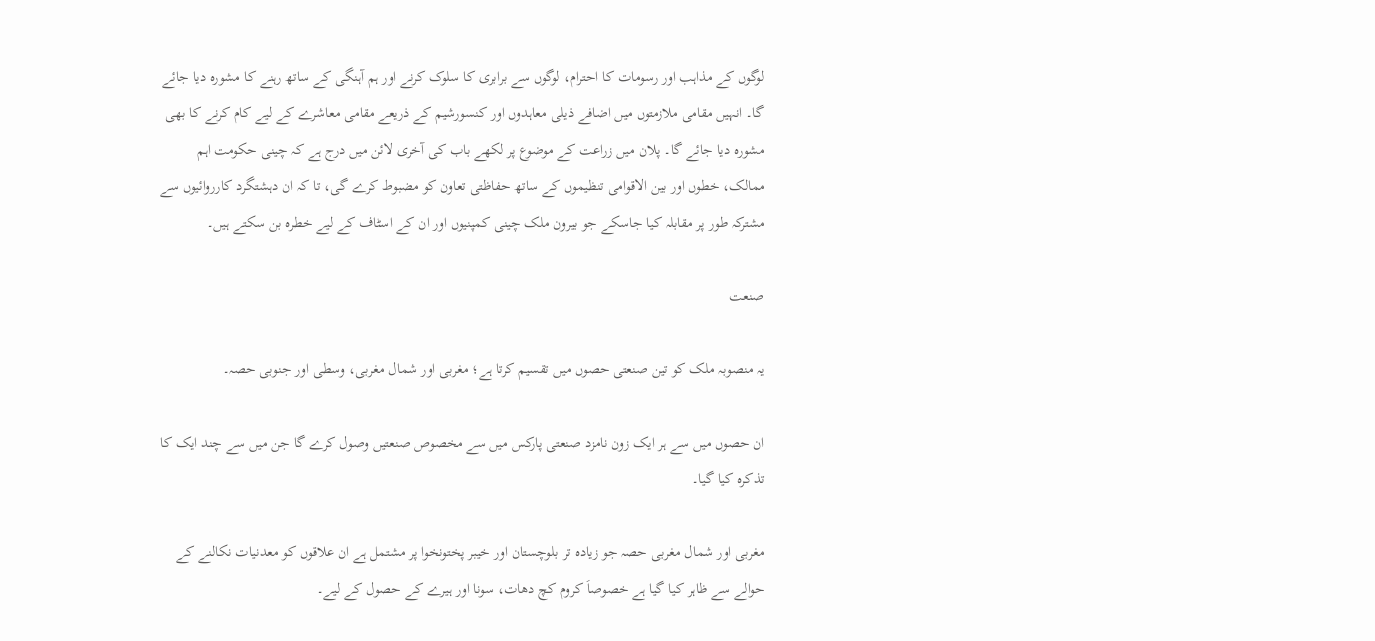لوگوں کے مذاہب اور رسومات کا احترام، لوگوں سے برابری کا سلوک کرنے اور ہم آہنگی کے ساتھ رہنے کا مشورہ دیا جائے گا۔ انہیں مقامی ملازمتوں میں اضافے ذیلی معاہدوں اور کنسورشیم کے ذریعے مقامی معاشرے کے لیے کام کرنے کا بھی مشورہ دیا جائے گا۔ پلان میں زراعت کے موضوع پر لکھے باب کی آخری لائن میں درج ہے کہ چینی حکومت اہم ممالک، خطوں اور بین الاقوامی تنظیموں کے ساتھ حفاظتی تعاون کو مضبوط کرے گی، تا کہ ان دہشتگرد کارروائیوں سے مشترکہ طور پر مقابلہ کیا جاسکے جو بیرون ملک چینی کمپنیوں اور ان کے اسٹاف کے لیے خطرہ بن سکتے ہیں۔

صنعت

یہ منصوبہ ملک کو تین صنعتی حصوں میں تقسیم کرتا ہے؛ مغربی اور شمال مغربی، وسطی اور جنوبی حصہ۔

ان حصوں میں سے ہر ایک زون نامزد صنعتی پارکس میں سے مخصوص صنعتیں وصول کرے گا جن میں سے چند ایک کا تذکرہ کیا گیا۔

مغربی اور شمال مغربی حصہ جو زیادہ تر بلوچستان اور خیبر پختونخوا پر مشتمل ہے ان علاقوں کو معدنیات نکالنے کے حوالے سے ظاہر کیا گیا ہے خصوصاَ کروم کچ دھات، سونا اور ہیرے کے حصول کے لیے۔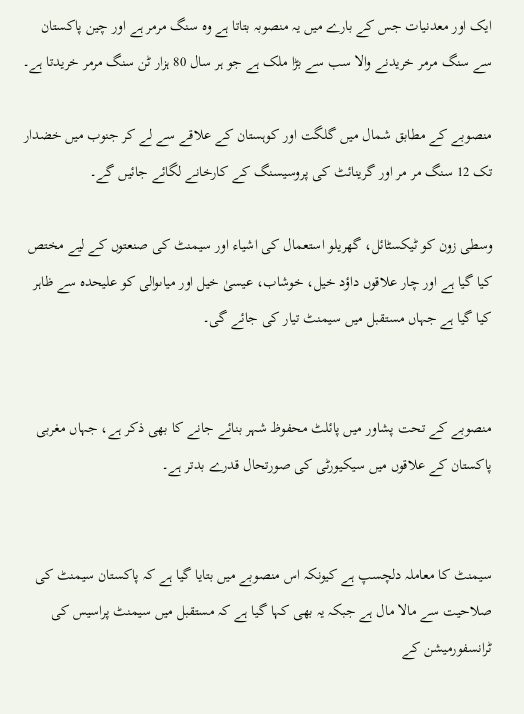ایک اور معدنیات جس کے بارے میں یہ منصوبہ بتاتا ہے وہ سنگ مرمر ہے اور چین پاکستان سے سنگ مرمر خریدنے والا سب سے بڑا ملک ہے جو ہر سال 80 ہزار ٹن سنگ مرمر خریدتا ہے۔

منصوبے کے مطابق شمال میں گلگت اور کوہستان کے علاقے سے لے کر جنوب میں خضدار تک 12 سنگ مر مر اور گرینائٹ کی پروسیسنگ کے کارخانے لگائے جائیں گے۔

وسطی زون کو ٹیکسٹائل، گھریلو استعمال کی اشیاء اور سیمنٹ کی صنعتوں کے لیے مختص کیا گیا ہے اور چار علاقوں داؤد خیل، خوشاب، عیسیٰ خیل اور میاںوالی کو علیحدہ سے ظاہر کیا گیا ہے جہاں مستقبل میں سیمنٹ تیار کی جائے گی۔


منصوبے کے تحت پشاور میں پائلٹ محفوظ شہر بنائے جانے کا بھی ذکر ہے، جہاں مغربی پاکستان کے علاقوں میں سیکیورٹی کی صورتحال قدرے بدتر ہے۔


سیمنٹ کا معاملہ دلچسپ ہے کیونکہ اس منصوبے میں بتایا گیا ہے کہ پاکستان سیمنٹ کی صلاحیت سے مالا مال ہے جبکہ یہ بھی کہا گیا ہے کہ مستقبل میں سیمنٹ پراسیس کی ٹرانسفورمیشن کے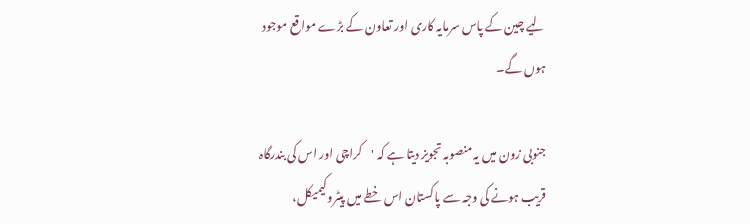لیے چین کے پاس سرمایہ کاری اور تعاون کے بڑے مواقع موجود ہوں گے۔

جنوبی زون میں یہ منصوبہ تجویز دیتا ہے کہ 'کراچی اور اس کی بندرگاہ قریب ہونے کی وجہ سے پاکستان اس خطے میں پیٹروکیمیکل،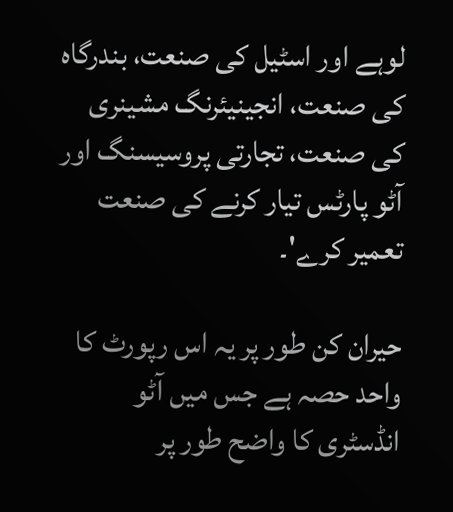لوہے اور اسٹیل کی صنعت، بندرگاہ کی صنعت، انجینیئرنگ مشینری کی صنعت، تجارتی پروسیسنگ اور آٹو پارٹس تیار کرنے کی صنعت تعمیر کرے'۔

حیران کن طور پر یہ اس رپورٹ کا واحد حصہ ہے جس میں آٹو انڈسٹری کا واضح طور پر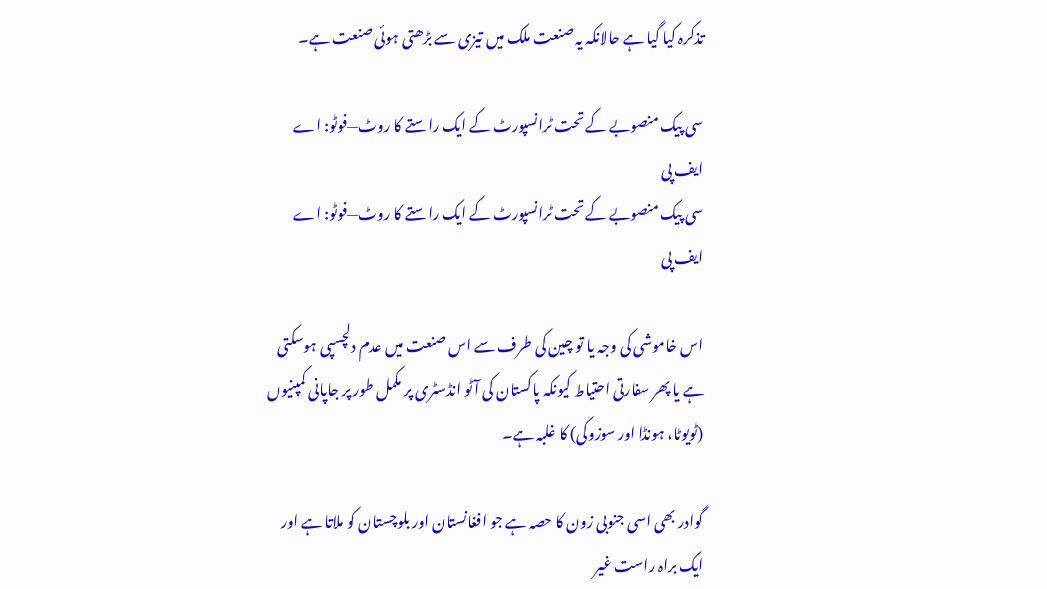تذکرہ کیا گیا ہے حالانکہ یہ صنعت ملک میں تیزی سے بڑھتی ہوئی صنعت ہے۔

سی پیک منصوبے کے تحت ٹرانسپورٹ کے ایک راستے کا روٹ—فوٹو: اے ایف پی
سی پیک منصوبے کے تحت ٹرانسپورٹ کے ایک راستے کا روٹ—فوٹو: اے ایف پی

اس خاموشی کی وجہ یا تو چین کی طرف سے اس صنعت میں عدم دلچسپی ہوسکتی ہے یا پھر سفارتی احتیاط کیونکہ پاکستان کی آٹو انڈسٹری پر مکمل طور پر جاپانی کمپنیوں (ٹویوٹا، ہونڈا اور سوزوکی) کا غلبہ ہے۔

گوادر بھی اسی جنوبی زون کا حصہ ہے جو افغانستان اور بلوچستان کو ملاتا ہے اور ایک براہ راست غیر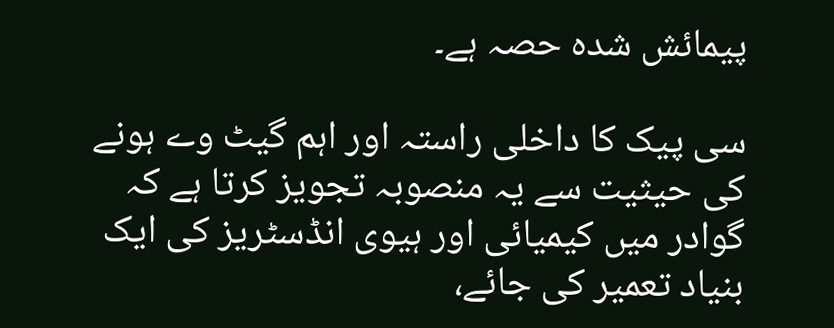پیمائش شدہ حصہ ہے۔

سی پیک کا داخلی راستہ اور اہم گیٹ وے ہونے کی حیثیت سے یہ منصوبہ تجویز کرتا ہے کہ گوادر میں کیمیائی اور ہیوی انڈسٹریز کی ایک بنیاد تعمیر کی جائے،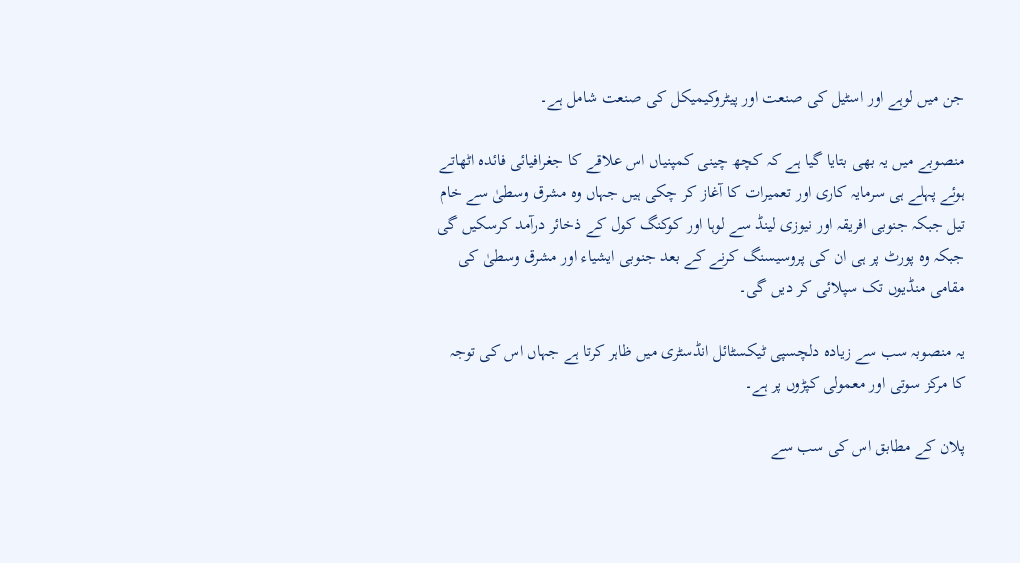جن میں لوہے اور اسٹیل کی صنعت اور پیٹروکیمیکل کی صنعت شامل ہے۔

منصوبے میں یہ بھی بتایا گیا ہے کہ کچھ چینی کمپنیاں اس علاقے کا جغرافیائی فائدہ اٹھاتے ہوئے پہلے ہی سرمایہ کاری اور تعمیرات کا آغاز کر چکی ہیں جہاں وہ مشرق وسطیٰ سے خام تیل جبکہ جنوبی افریقہ اور نیوزی لینڈ سے لوہا اور کوکنگ کول کے ذخائر درآمد کرسکیں گی جبکہ وہ پورٹ پر ہی ان کی پروسیسنگ کرنے کے بعد جنوبی ایشیاء اور مشرق وسطیٰ کی مقامی منڈیوں تک سپلائی کر دیں گی۔

یہ منصوبہ سب سے زیادہ دلچسپی ٹیکسٹائل انڈسٹری میں ظاہر کرتا ہے جہاں اس کی توجہ کا مرکز سوتی اور معمولی کپڑوں پر ہے۔

پلان کے مطابق اس کی سب سے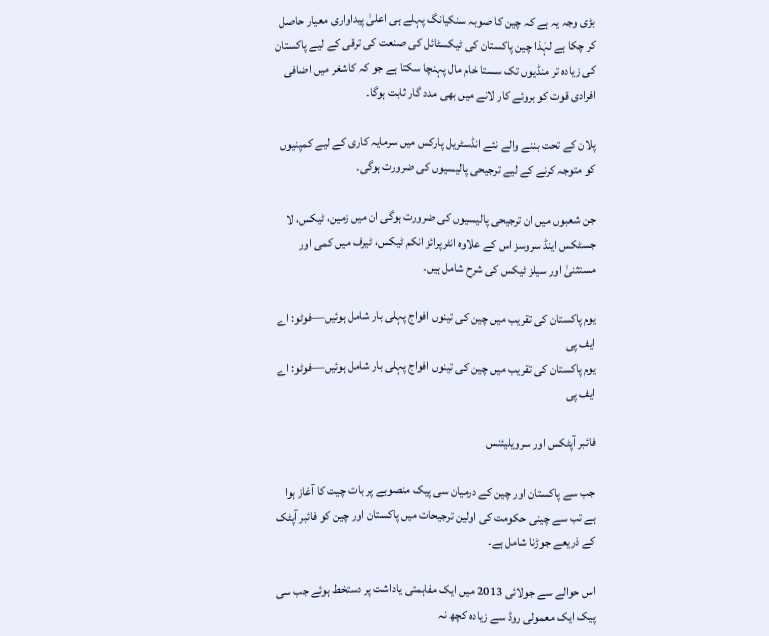بڑی وجہ یہ ہے کہ چین کا صوبہ سنکیانگ پہلے ہی اعلیٰ پیداواری معیار حاصل کر چکا ہے لہٰذا چین پاکستان کی ٹیکسٹائل کی صنعت کی ترقی کے لیے پاکستان کی زیادہ تر منڈیوں تک سستا خام مال پہنچا سکتا ہے جو کہ کاشغر میں اضافی افرادی قوت کو بروئے کار لانے میں بھی مدد گار ثابت ہوگا۔

پلان کے تحت بننے والے نئے انڈسٹریل پارکس میں سرمایہ کاری کے لیے کمپنیوں کو متوجہ کرنے کے لیے ترجیحی پالیسیوں کی ضرورت ہوگی۔

جن شعبوں میں ان ترجیحی پالیسیوں کی ضرورت ہوگی ان میں زمین، ٹیکس، لا جسٹکس اینڈ سروسز اس کے علاوہ انٹرپرائز انکم ٹیکس، ٹیرف میں کمی اور مستثنیٰ اور سیلز ٹیکس کی شرح شامل ہیں۔

یوم پاکستان کی تقریب میں چین کی تینوں افواج پہلی بار شامل ہوئیں—فوٹو: اے ایف پی
یوم پاکستان کی تقریب میں چین کی تینوں افواج پہلی بار شامل ہوئیں—فوٹو: اے ایف پی

فائبر آپٹکس اور سرویلیئنس

جب سے پاکستان اور چین کے درمیان سی پیک منصوبے پر بات چیت کا آغاز ہوا ہے تب سے چینی حکومت کی اولین ترجیحات میں پاکستان اور چین کو فائبر آپٹک کے ذریعے جوڑنا شامل ہے۔

اس حوالے سے جولائی 2013 میں ایک مفاہمتی یاداشت پر دستخط ہوئے جب سی پیک ایک معمولی روڈ سے زیادہ کچھ نہ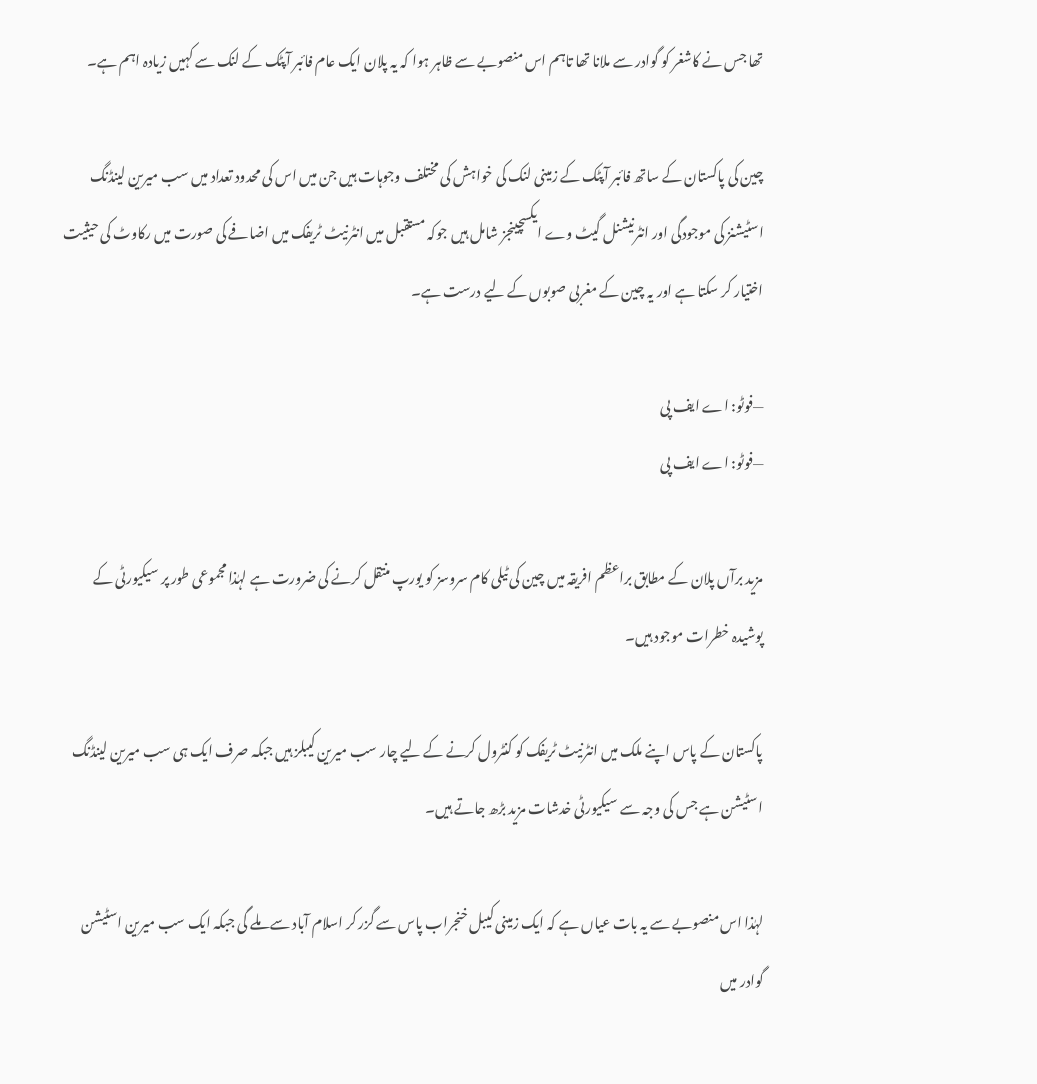تھا جس نے کاشغر کو گوادر سے ملانا تھا تاہم اس منصوبے سے ظاہر ہوا کہ یہ پلان ایک عام فائبر آپٹک کے لنک سے کہیں زیادہ اہم ہے۔

چین کی پاکستان کے ساتھ فائبر آپٹک کے زمینی لنک کی خواہش کی مختلف وجوہات ہیں جن میں اس کی محدود تعداد میں سب میرین لینڈنگ اسٹیشنز کی موجودگی اور انٹرنیشنل گیٹ وے ایکسچینجز شامل ہیں جوکہ مستقبل میں انٹرنیٹ ٹریفک میں اضافے کی صورت میں رکاوٹ کی حیثیت اختیار کر سکتا ہے اور یہ چین کے مغربی صوبوں کے لیے درست ہے۔

—فوٹو: اے ایف پی
—فوٹو: اے ایف پی

مزید برآں پلان کے مطابق براعظم افریقہ میں چین کی ٹیلی کام سروسز کو یورپ منتقل کرنے کی ضرورت ہے لہٰذا مجموعی طور پر سیکیورٹی کے پوشیدہ خطرات موجود ہیں۔

پاکستان کے پاس اپنے ملک میں انٹرنیٹ ٹریفک کو کنٹرول کرنے کے لیے چار سب میرین کیبلز ہیں جبکہ صرف ایک ہی سب میرین لینڈنگ اسٹیشن ہے جس کی وجہ سے سیکیورٹی خدشات مزید بڑھ جاتے ہیں۔

لہٰذا اس منصوبے سے یہ بات عیاں ہے کہ ایک زمینی کیبل خنجراب پاس سے گزر کر اسلام آباد سے ملے گی جبکہ ایک سب میرین اسٹیشن گوادر میں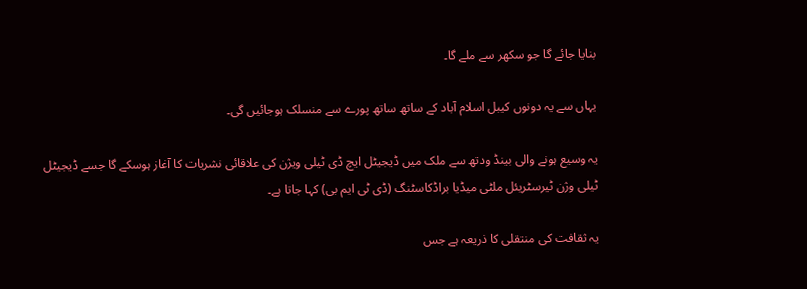بنایا جائے گا جو سکھر سے ملے گا۔

یہاں سے یہ دونوں کیبل اسلام آباد کے ساتھ ساتھ پورے سے منسلک ہوجائیں گی۔

یہ وسیع ہونے والی بینڈ ودتھ سے ملک میں ڈیجیٹل ایچ ڈی ٹیلی ویژن کی علاقائی نشریات کا آغاز ہوسکے گا جسے ڈیجیٹل ٹیلی وژن ٹیرسٹریئل ملٹی میڈیا براڈکاسٹنگ (ڈی ٹی ایم بی) کہا جاتا ہے۔

یہ ثقافت کی منتقلی کا ذریعہ ہے جس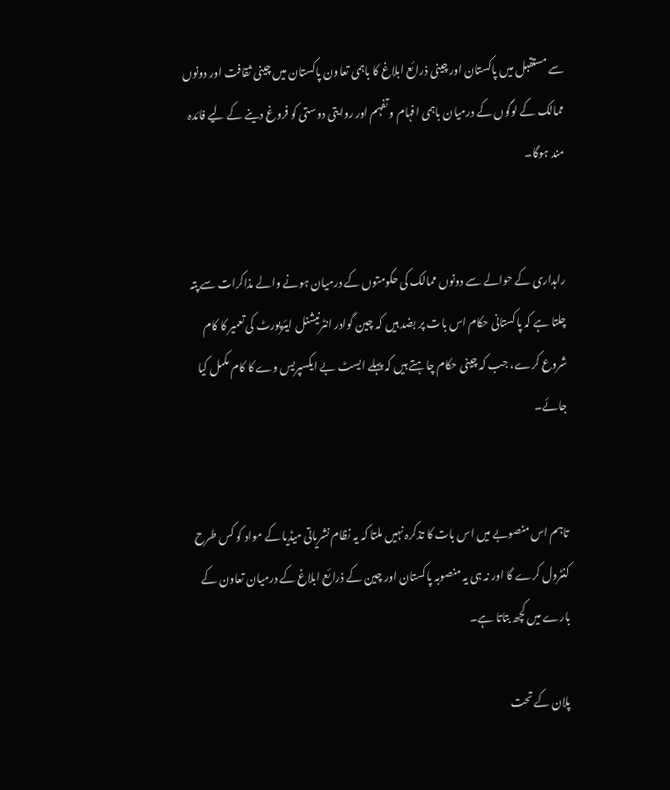سے مستقبل میں پاکستان اور چینی ذرائع ابلاغ کا باہمی تعاون پاکستان میں چینی ثقافت اور دونوں ممالک کے لوگوں کے درمیان باہمی افہام و تفہم اور روایتی دوستی کو فروغ دینے کے لیے فائدہ مند ہوگا۔


راہداری کے حوالے سے دونوں ممالک کی حکومتوں کے درمیان ہونے والے مذاکرات سے پتہ چلتا ہے کہ پاکستانی حکام اس بات پر بضد ہیں کہ چین گوادر انٹرنیشنل ایئرپورٹ کی تعمیر کا کام شروع کرے، جب کہ چینی حکام چاہتے ہیں کہ پہلے ایسٹ بے ایکسپریس وے کا کام مکمل کیا جائے۔


تاہم اس منصوبے میں اس بات کا تذکرہ نہیں ملتا کہ یہ نظام نشریاتی میڈیا کے مواد کو کس طرح کنٹرول کرے گا اور نہ ہی یہ منصوبہ پاکستان اور چین کے ذرائع ابلاغ کے درمیان تعاون کے بارے میں کچھ بتاتا ہے۔

پلان کے تحت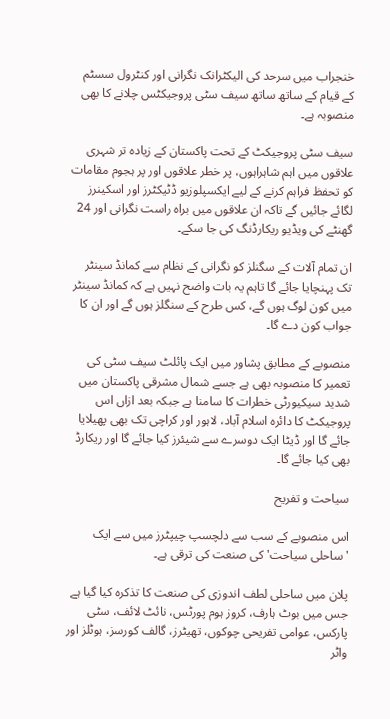خنجراب میں سرحد کی الیکٹرانک نگرانی اور کنٹرول سسٹم کے قیام کے ساتھ ساتھ سیف سٹی پروجیکٹس چلانے کا بھی منصوبہ ہے۔

سیف سٹی پروجیکٹ کے تحت پاکستان کے زیادہ تر شہری علاقوں میں اہم شاہراہوں، پر خطر علاقوں اور پر ہجوم مقامات کو تحفظ فراہم کرنے کے لیے ایکسپلوزیو ڈٹیکٹرز اور اسکینرز لگائے جائیں گے تاکہ ان علاقوں میں براہ راست نگرانی اور 24 گھنٹے کی ویڈیو ریکارڈنگ کی جا سکے۔

ان تمام آلات کے سگنلز کو نگرانی کے نظام سے کمانڈ سینٹر تک پہنچایا جائے گا تاہم یہ بات واضح نہیں ہے کہ کمانڈ سینٹر میں کون لوگ ہوں گے، کس طرح کے سنگلز ہوں گے اور ان کا جواب کون دے گا۔

منصوبے کے مطابق پشاور میں ایک پائلٹ سیف سٹی کی تعمیر کا منصوبہ بھی ہے جسے شمال مشرقی پاکستان میں شدید سیکیورٹی خطرات کا سامنا ہے جبکہ بعد ازاں اس پروجیکٹ کا دائرہ اسلام آباد، لاہور اور کراچی تک بھی پھیلایا جائے گا اور ڈیٹا ایک دوسرے سے شیئرز کیا جائے گا اور ریکارڈ بھی کیا جائے گا۔

سیاحت و تفریح

اس منصوبے کے سب سے دلچسپ چیپٹرز میں سے ایک 'ساحلی سیاحت' کی صنعت کی ترقی ہے۔

پلان میں ساحلی لطف اندوزی کی صنعت کا تذکرہ کیا گیا ہے جس میں بوٹ ہارف، کروز ہوم پورٹس، نائٹ لائف، سٹی پارکس، عوامی تفریحی چوکوں، تھیٹرز، گالف کورسز، ہوٹلز اور واٹر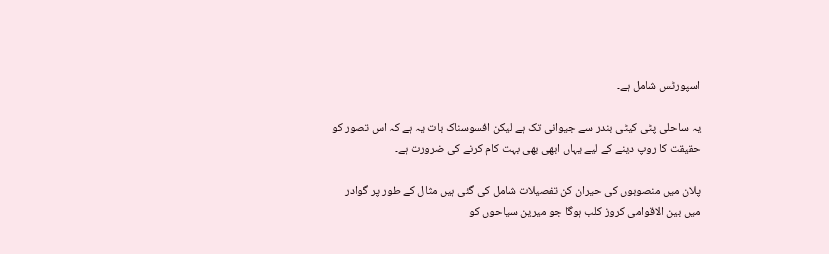اسپورٹس شامل ہے۔

یہ ساحلی پٹی کیٹی بندر سے جیوانی تک ہے لیکن افسوسناک بات یہ ہے کہ اس تصور کو حقیقت کا روپ دینے کے لیے یہاں ابھی بھی بہت کام کرنے کی ضرورت ہے۔

پلان میں منصوبوں کی حیران کن تفصیلات شامل کی گئی ہیں مثال کے طور پر گوادر میں بین الاقوامی کروز کلب ہوگا جو میرین سیاحوں کو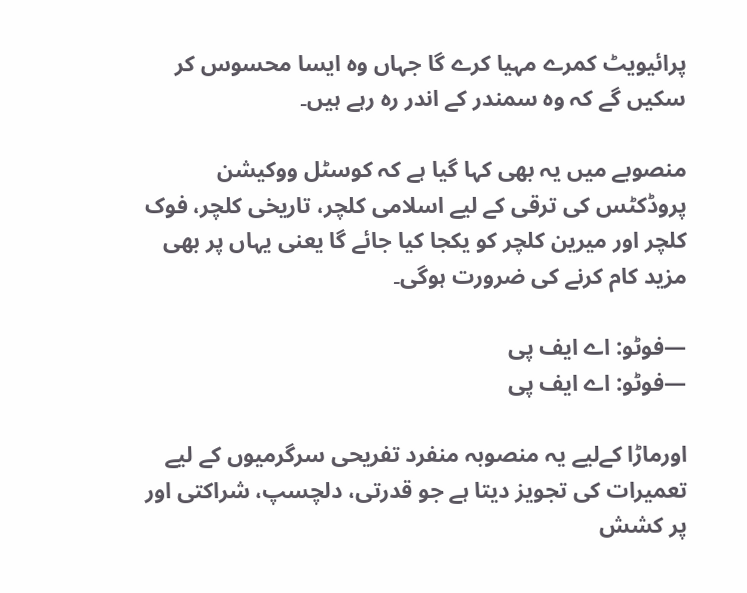پرائیویٹ کمرے مہیا کرے گا جہاں وہ ایسا محسوس کر سکیں گے کہ وہ سمندر کے اندر رہ رہے ہیں۔

منصوبے میں یہ بھی کہا گیا ہے کہ کوسٹل ووکیشن پروڈکٹس کی ترقی کے لیے اسلامی کلچر، تاریخی کلچر، فوک کلچر اور میرین کلچر کو یکجا کیا جائے گا یعنی یہاں پر بھی مزید کام کرنے کی ضرورت ہوگی۔

—فوٹو: اے ایف پی
—فوٹو: اے ایف پی

اورماڑا کےلیے یہ منصوبہ منفرد تفریحی سرگرمیوں کے لیے تعمیرات کی تجویز دیتا ہے جو قدرتی، دلچسپ، شراکتی اور پر کشش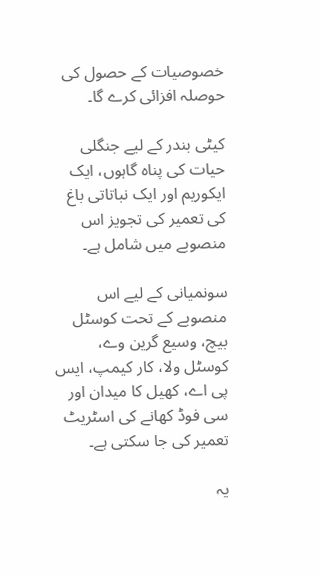خصوصیات کے حصول کی حوصلہ افزائی کرے گا۔

کیٹی بندر کے لیے جنگلی حیات کی پناہ گاہوں، ایک ایکوریم اور ایک نباتاتی باغ کی تعمیر کی تجویز اس منصوبے میں شامل ہے۔

سونمیانی کے لیے اس منصوبے کے تحت کوسٹل بیچ، وسیع گرین وے، کوسٹل ولا، کار کیمپ، ایس پی اے، کھیل کا میدان اور سی فوڈ کھانے کی اسٹریٹ تعمیر کی جا سکتی ہے۔

یہ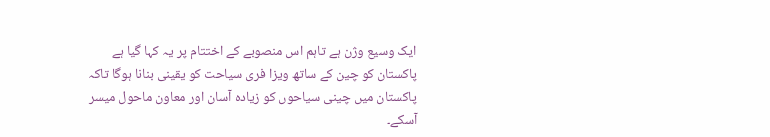ایک وسیع وژن ہے تاہم اس منصوبے کے اختتام پر یہ کہا گیا ہے پاکستان کو چین کے ساتھ ویزا فری سیاحت کو یقینی بنانا ہوگا تاکہ پاکستان میں چینی سیاحوں کو زیادہ آسان اور معاون ماحول میسر آسکے۔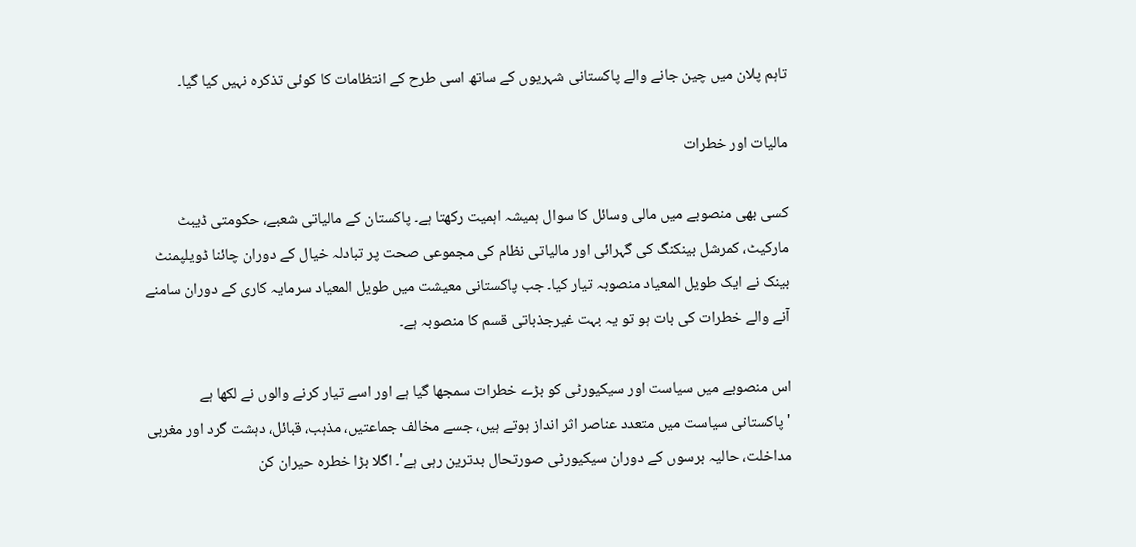تاہم پلان میں چین جانے والے پاکستانی شہریوں کے ساتھ اسی طرح کے انتظامات کا کوئی تذکرہ نہیں کیا گیا۔

مالیات اور خطرات

کسی بھی منصوبے میں مالی وسائل کا سوال ہمیشہ اہمیت رکھتا ہے۔ پاکستان کے مالیاتی شعبے، حکومتی ڈیبٹ مارکیٹ، کمرشل بینکنگ کی گہرائی اور مالیاتی نظام کی مجموعی صحت پر تبادلہ خیال کے دوران چائنا ڈویلپمنٹ بینک نے ایک طویل المعیاد منصوبہ تیار کیا۔ جب پاکستانی معیشت میں طویل المعیاد سرمایہ کاری کے دوران سامنے آنے والے خطرات کی بات ہو تو یہ بہت غیرجذباتی قسم کا منصوبہ ہے۔

اس منصوبے میں سیاست اور سیکیورٹی کو بڑے خطرات سمجھا گیا ہے اور اسے تیار کرنے والوں نے لکھا ہے 'پاکستانی سیاست میں متعدد عناصر اثر انداز ہوتے ہیں، جسے مخالف جماعتیں، مذہب، قبائل، دہشت گرد اور مغربی مداخلت، حالیہ برسوں کے دوران سیکیورٹی صورتحال بدترین رہی ہے'۔ اگلا بڑا خطرہ حیران کن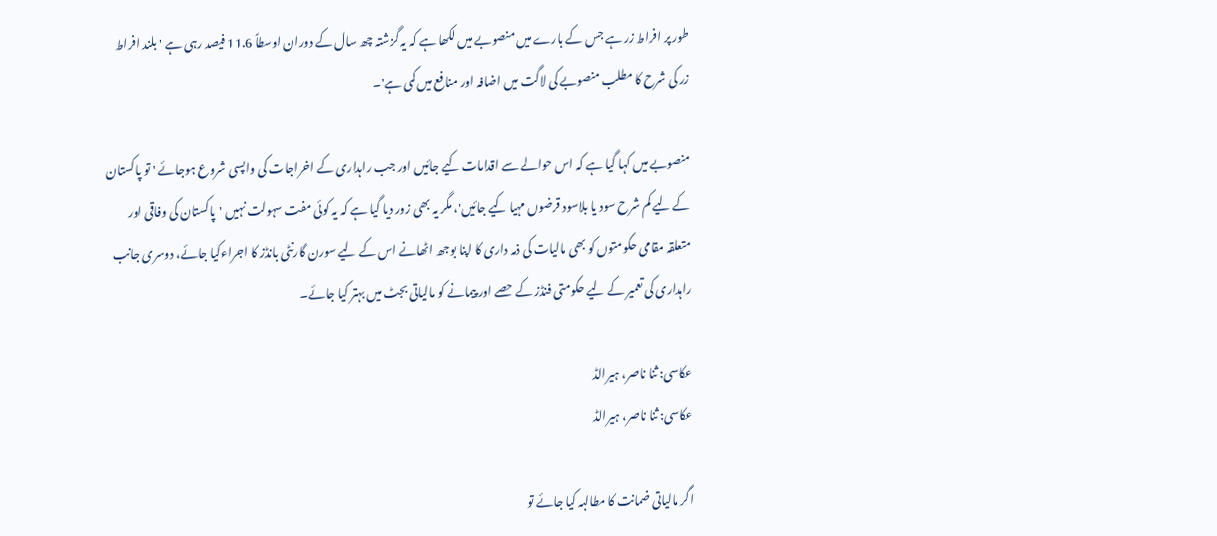طور پر افراط زر ہے جس کے بارے میں منصوبے میں لکھا ہے کہ یہ گزشتہ چھ سال کے دوران اوسطاً 11.6 فیصد رہی ہے ' بلند افراط زر کی شرح کا مطلب منصوبے کی لاگت میں اضافہ اور منافع میں کمی ہے'۔

منصوبے میں کہا گیا ہے کہ اس حوالے سے اقدامات کیے جائیں اور جب راہداری کے اخراجات کی واپسی شروع ہوجائے ' تو پاکستان کے لیے کم شرح سود یا بلاسود قرضوں مہیا کیے جائیں'، مگر یہ بھی زور دیا گیا ہے کہ یہ کوئی مفت سہولت نہیں 'پاکستان کی وفاقی اور متعلقہ مقامی حکومتوں کو بھی مالیات کی ذمہ داری کا اپنا بوجھ اٹھانے اس کے لیے سورن گارنٹی بانڈز کا اجراءکیا جائے، دوسری جانب راہداری کی تعمیر کے لیے حکومتی فنڈز کے حصے اور پیمانے کو مالیاتی بجٹ میں بہتر کیا جائے۔

عکاسی: ثنا ناصر، ہیرالڈ
عکاسی: ثنا ناصر، ہیرالڈ

اگر مالیاتی ضمانت کا مطالبہ کیا جائے تو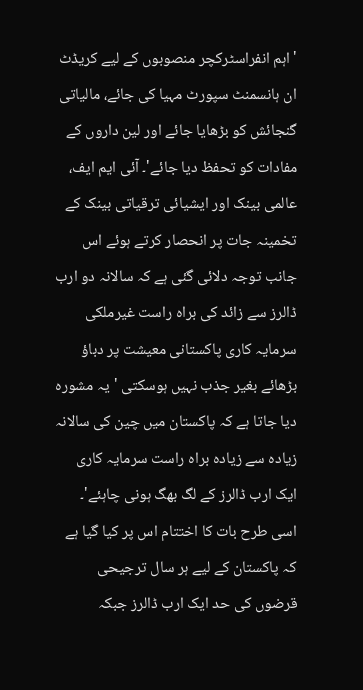'اہم انفراسٹرکچر منصوبوں کے لیے کریڈٹ ان ہانسمنٹ سپورٹ مہیا کی جائے، مالیاتی گنجائش کو بڑھایا جائے اور لین داروں کے مفادات کو تحفظ دیا جائے'۔ آئی ایم ایف، عالمی بینک اور ایشیائی ترقیاتی بینک کے تخمینہ جات پر انحصار کرتے ہوئے اس جانب توجہ دلائی گئی ہے کہ سالانہ دو ارب ڈالرز سے زائد کی براہ راست غیرملکی سرمایہ کاری پاکستانی معیشت پر دباؤ بڑھائے بغیر جذب نہیں ہوسکتی 'یہ مشورہ دیا جاتا ہے کہ پاکستان میں چین کی سالانہ زیادہ سے زیادہ براہ راست سرمایہ کاری ایک ارب ڈالرز کے لگ بھگ ہونی چاہئے'۔ اسی طرح بات کا اختتام اس پر کیا گیا ہے کہ پاکستان کے لیے ہر سال ترجیحی قرضوں کی حد ایک ارب ڈالرز جبکہ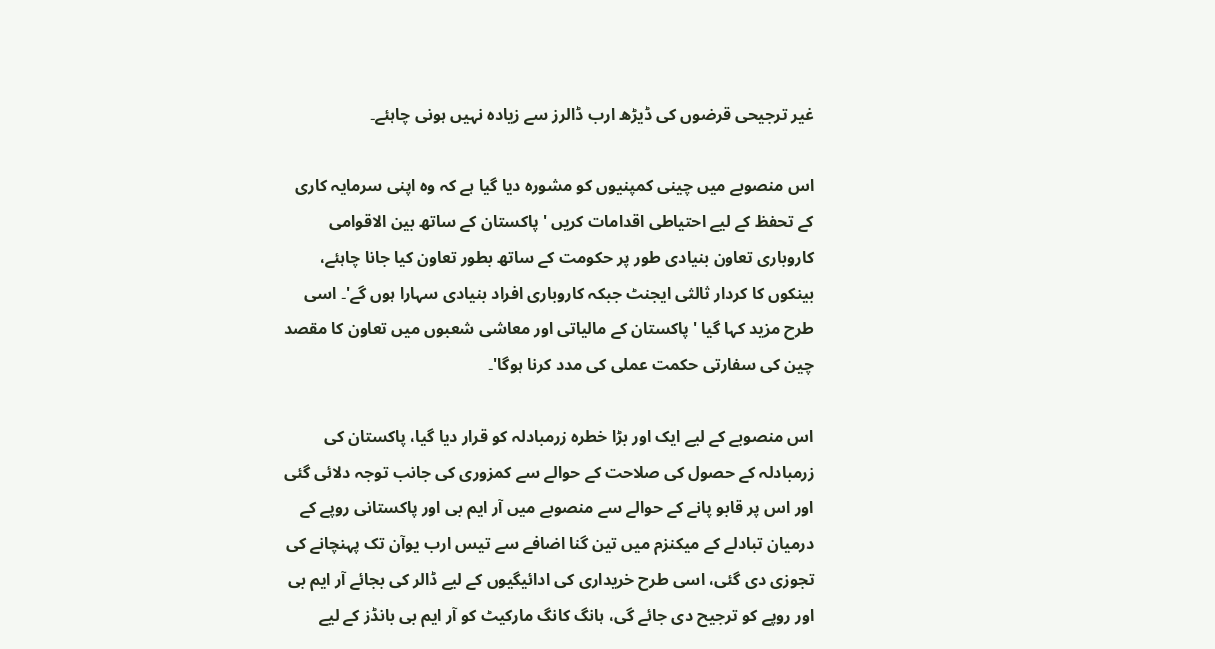غیر ترجیحی قرضوں کی ڈیڑھ ارب ڈالرز سے زیادہ نہیں ہونی چاہئے۔

اس منصوبے میں چینی کمپنیوں کو مشورہ دیا گیا ہے کہ وہ اپنی سرمایہ کاری کے تحفظ کے لیے احتیاطی اقدامات کریں ' پاکستان کے ساتھ بین الاقوامی کاروباری تعاون بنیادی طور پر حکومت کے ساتھ بطور تعاون کیا جانا چاہئے، بینکوں کا کردار ثالثی ایجنٹ جبکہ کاروباری افراد بنیادی سہارا ہوں گے'۔ اسی طرح مزید کہا گیا ' پاکستان کے مالیاتی اور معاشی شعبوں میں تعاون کا مقصد چین کی سفارتی حکمت عملی کی مدد کرنا ہوگا'۔

اس منصوبے کے لیے ایک اور بڑا خطرہ زرمبادلہ کو قرار دیا گیا، پاکستان کی زرمبادلہ کے حصول کی صلاحت کے حوالے سے کمزوری کی جانب توجہ دلائی گئی اور اس پر قابو پانے کے حوالے سے منصوبے میں آر ایم بی اور پاکستانی روپے کے درمیان تبادلے کے میکنزم میں تین گنا اضافے سے تیس ارب یوآن تک پہنچانے کی تجوزی دی گئی، اسی طرح خریداری کی ادائیگیوں کے لیے ڈالر کی بجائے آر ایم بی اور روپے کو ترجیح دی جائے گی، ہانگ کانگ مارکیٹ کو آر ایم بی بانڈز کے لیے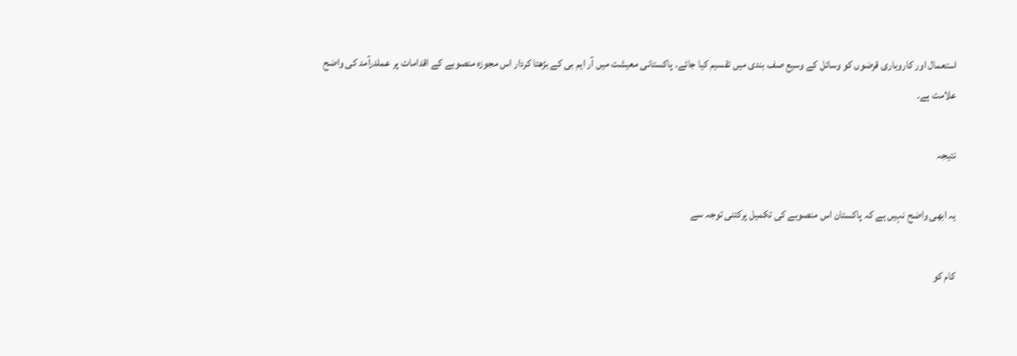استعمال اور کاروباری قرضوں کو وسائل کے وسیع صف بندی میں تقسیم کیا جائے۔ پاکستانی معیشت میں آر ایم بی کے بڑھتا کردار اس مجوزہ منصوبے کے اقدامات پر عملدرآمد کی واضح علامت ہے۔

نتیجہ

یہ ابھی واضح نہیں ہے کہ پاکستان اس منصوبے کی تکمیل پرکتنی توجہ سے

کام کو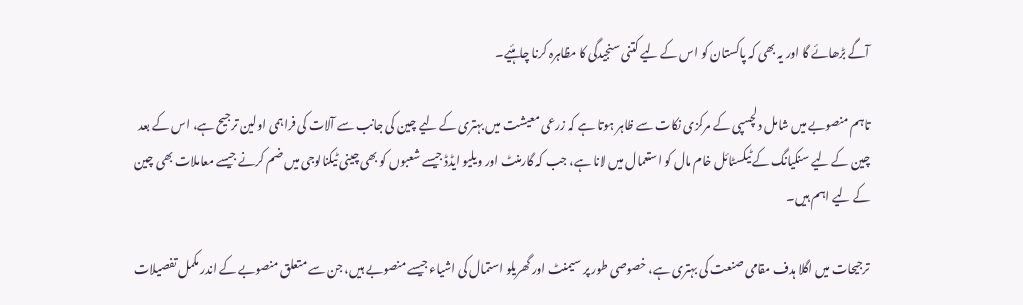آگے بڑھائے گا اور یہ بھی کہ پاکستان کو اس کے لیے کتنی سنجیدگی کا مظاہرہ کرنا چاہئیے۔

تاہم منصوبے میں شامل دلچسپی کے مرکزی نکات سے ظاہر ہوتا ہے کہ زرعی معیشت میں بہتری کے لیے چین کی جانب سے آلات کی فراہمی اولین ترجیح ہے، اس کے بعد چین کے لیے سنکیانگ کے ٹیکسٹائل خام مال کو استعمال میں لانا ہے، جب کہ گارمنٹ اور ویلیو ایڈڈ جیسے شعبوں کو بھی چینی ٹیکنالوجی میں ضم کرنے جیسے معاملات بھی چین کے لیے اہم ہیں۔

ترجیحات میں اگلا ہدف مقامی صنعت کی بہتری ہے، خصوصی طور پر سیمنٹ اور گھریلو استمال کی اشیاء جیسے منصوبے ہیں، جن سے متعلق منصوبے کے اندر مکمل تفصیلات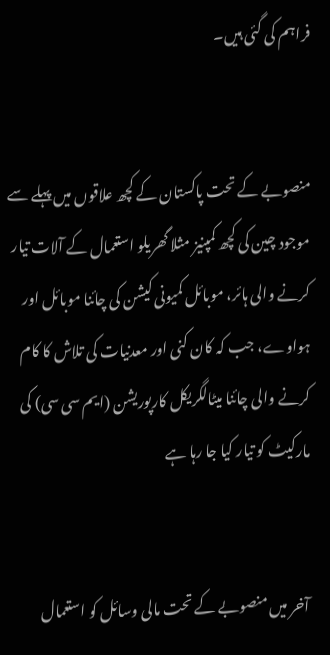فراہم کی گئی ہیں۔


منصوبے کے تحت پاکستان کے کچھ علاقوں میں پہلے سے موجود چین کی کچھ کمپنیز مثلا گھریلو استعمال کے آلات تیار کرنے والی ہائر، موبائل کمیونی کیشن کی چائنا موبائل اور ہواوے، جب کہ کان کنی اور معدنیات کی تلاش کا کام کرنے والی چائنا میٹالگریکل کارپوریشن (ایم سی سی) کی مارکیٹ کو تیار کیا جا رہا ہے


آخر میں منصوبے کے تحت مالی وسائل کو استعمال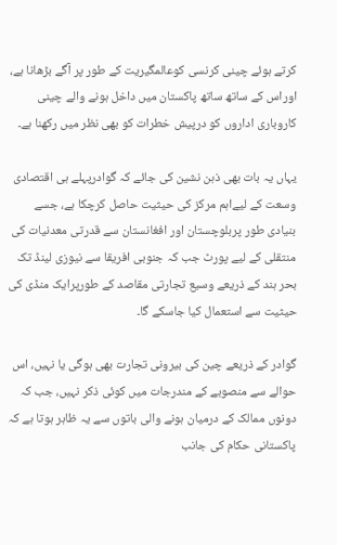کرتے ہوئے چینی کرنسی کوعالمگیریت کے طور پر آگے بڑھانا ہے، اوراس کے ساتھ ساتھ پاکستان میں داخل ہونے والے چینی کاروباری اداروں کو درپیش خطرات کو بھی نظر میں رکھنا ہے۔

یہاں یہ بات بھی ذہن نشین کی جائے کہ گوادرپہلے ہی اقتصادی وسعت کے لیےاہم مرکز کی حیثیت حاصل کرچکا ہے، جسے بنیادی طور پربلوچستان اور افغانستان سے قدرتی معدنیات کی منتقلی کے لیے پورٹ جب کہ جنوبی افریقا سے نیوزی لینڈ تک بحر ہند کے ذریعے وسیع تجارتی مقاصد کے طورپرایک منڈی کی حیثیت سے استعمال کیا جاسکے گا۔

گوادر کے ذریعے چین کی بیرونی تجارت بھی ہوگی یا نہیں، اس حوالے سے منصوبے کے مندرجات میں کوئی ذکر نہیں، جب کہ دونوں ممالک کے درمیان ہونے والی باتوں سے یہ ظاہر ہوتا ہے کہ پاکستانی حکام کی جانب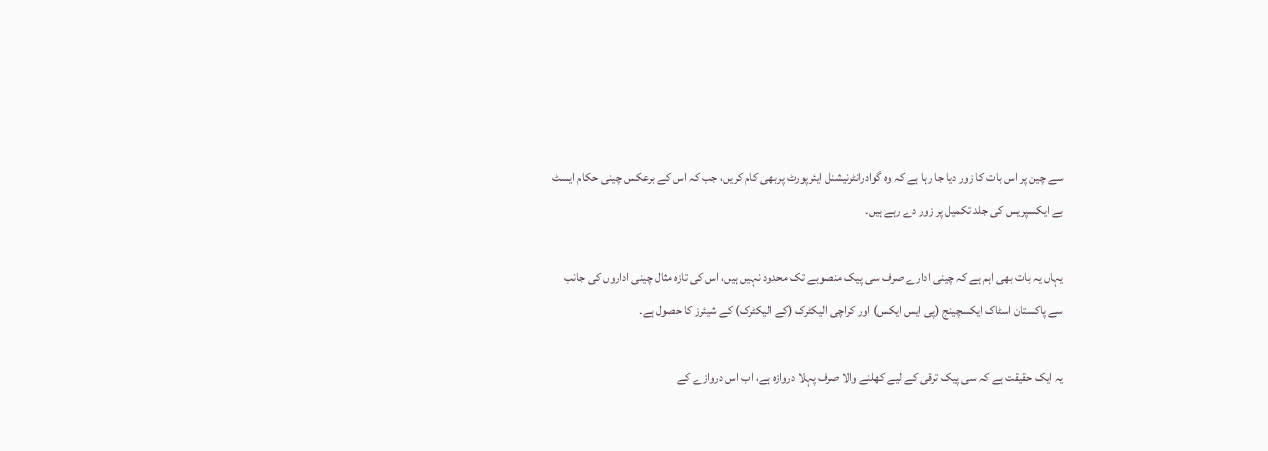سے چین پر اس بات کا زور دیا جا رہا ہے کہ وہ گوادرانٹرنیشنل ایئرپورٹ پربھی کام کریں، جب کہ اس کے برعکس چینی حکام ایسٹ بے ایکسپریس کی جلد تکمیل پر زور دے رہے ہیں۔

یہاں یہ بات بھی اہم ہے کہ چینی ادارے صرف سی پیک منصوبے تک محدود نہیں ہیں، اس کی تازہ مثال چینی اداروں کی جانب سے پاکستان اسٹاک ایکسچینج (پی ایس ایکس) اور کراچی الیکٹرک (کے الیکٹرک) کے شیئرز کا حصول ہے۔

یہ ایک حقیقت ہے کہ سی پیک ترقی کے لیے کھلنے والا صرف پہلا دروازہ ہے، اب اس دروازے کے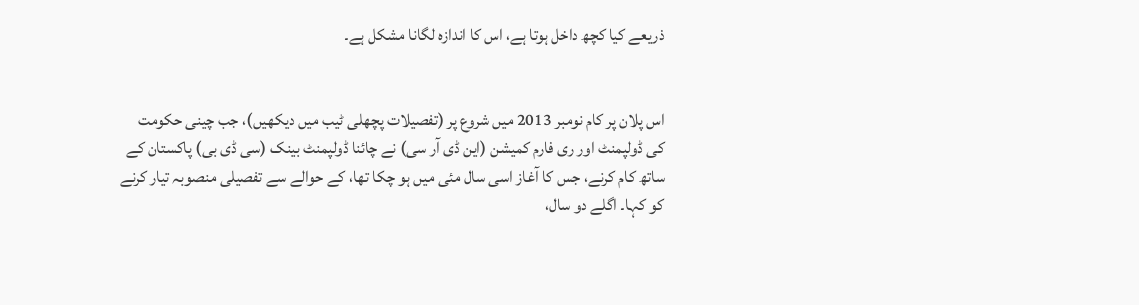ذریعے کیا کچھ داخل ہوتا ہے، اس کا اندازہ لگانا مشکل ہے۔


اس پلان پر کام نومبر 2013 میں شروع پر (تفصیلات پچھلی ٹیب میں دیکھیں)، جب چینی حکومت کی ڈولپمنٹ اور ری فارم کمیشن (این ڈی آر سی) نے چائنا ڈولپمنٹ بینک (سی ڈی بی) پاکستان کے ساتھ کام کرنے، جس کا آغاز اسی سال مئی میں ہو چکا تھا، کے حوالے سے تفصیلی منصوبہ تیار کرنے کو کہا۔ اگلے دو سال،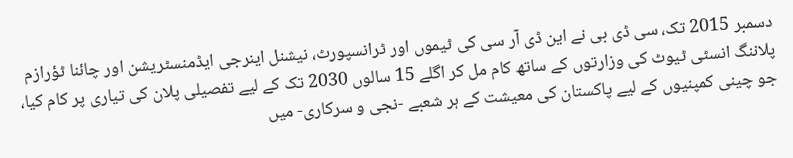دسمبر 2015 تک، سی ڈی بی نے این ڈی آر سی کی ٹیموں اور ٹرانسپورٹ، نیشنل اینرجی ایڈمنسٹریشن اور چائنا ٹؤرازم پلاننگ انسٹی ٹیوٹ کی وزارتوں کے ساتھ کام مل کر اگلے 15 سالوں 2030 تک کے لیے تفصیلی پلان کی تیاری پر کام کیا، جو چینی کمپنیوں کے لیے پاکستان کی معیشت کے ہر شعبے -نجی و سرکاری- میں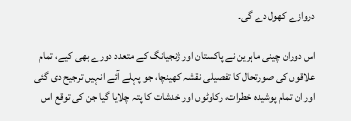دروازے کھول دے گی۔

اس دوران چینی ماہرین نے پاکستان اور ژنجیانگ کے متعدد دورے بھی کیے، تمام علاقوں کی صورتحال کا تفصیلی نقشہ کھینچا، جو پہلے آئے انہیں ترجیح دی گئی اور ان تمام پوشیدہ خطرات، رکاوٹوں اور خدشات کا پتہ چلایا گیا جن کی توقع اس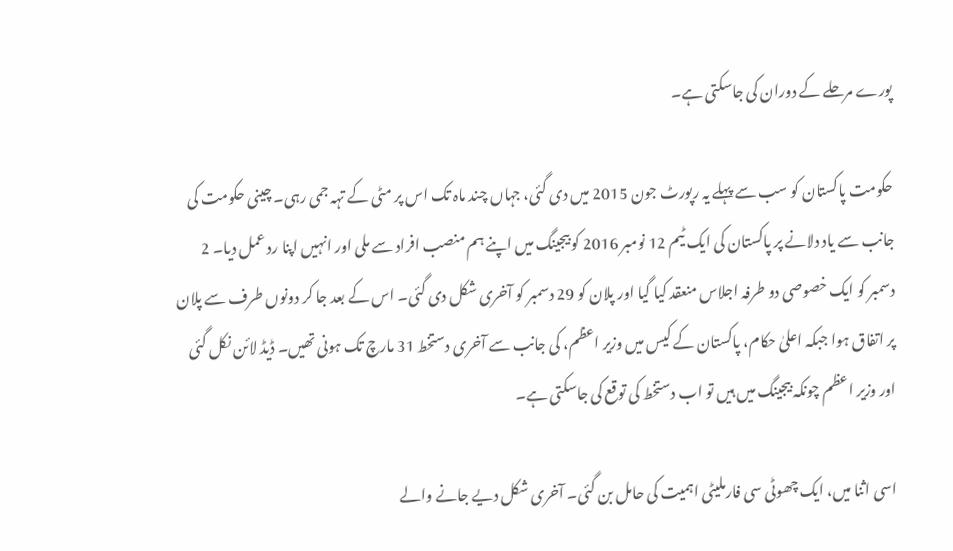پورے مرحلے کے دوران کی جاسکتی ہے۔

حکومت پاکستان کو سب سے پہلے یہ رپورٹ جون 2015 میں دی گئی، جہاں چند ماہ تک اس پر مٹی کے تہہ جمی رہی۔ چینی حکومت کی جانب سے یاد دلانے پر پاکستان کی ایک ٹیم 12 نومبر 2016 کو بیجینگ میں اپنے ہم منصب افراد سے ملی اور انہیں اپنا رد عمل دیا۔ 2 دسمبر کو ایک خصوصی دو طرفہ اجلاس منعقد کیا گیا اور پلان کو 29 دسمبر کو آخری شکل دی گئی۔ اس کے بعد جا کر دونوں طرف سے پلان پر اتفاق ہوا جبکہ اعلیٰ حکام، پاکستان کے کیس میں وزیر اعظم، کی جانب سے آخری دستخط 31 مارچ تک ہونی تھیں۔ ڈیڈ لائن نکل گئی اور وزیر اعظم چونکہ بیجینگ میں ہیں تو اب دستخط کی توقع کی جاسکتی ہے۔

اسی اثنا میں، ایک چھوٹی سی فارملیٹی اہمیت کی حامل بن گئی۔ آخری شکل دیے جانے والے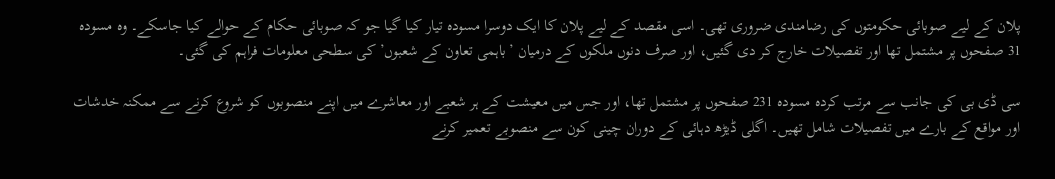پلان کے لیے صوبائی حکومتوں کی رضامندی ضروری تھی۔ اسی مقصد کے لیے پلان کا ایک دوسرا مسودہ تیار کیا گیا جو کہ صوبائی حکام کے حوالے کیا جاسکے۔ وہ مسودہ 31 صفحوں پر مشتمل تھا اور تفصیلات خارج کر دی گئیں، اور صرف دنوں ملکوں کے درمیان ’باہمی تعاون کے شعبوں’ کی سطحی معلومات فراہم کی گئی۔

سی ڈی بی کی جانب سے مرتب کردہ مسودہ 231 صفحوں پر مشتمل تھا، اور جس میں معیشت کے ہر شعبے اور معاشرے میں اپنے منصوبوں کو شروع کرنے سے ممکنہ خدشات اور مواقع کے بارے میں تفصیلات شامل تھیں۔ اگلی ڈیڑھ دہائی کے دوران چینی کون سے منصوبے تعمیر کرنے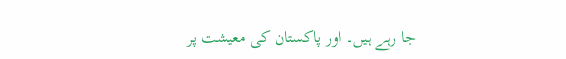جا رہے ہیں۔ اور پاکستان کی معیشت پر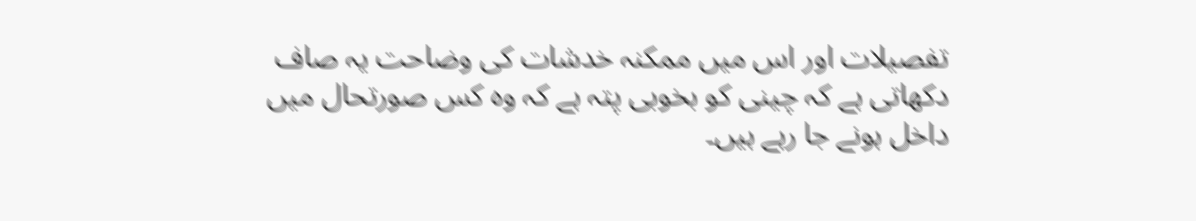تفصیلات اور اس میں ممکنہ خدشات کی وضاحت یہ صاف دکھاتی ہے کہ چینی کو بخوبی پتہ ہے کہ وہ کس صورتحال میں داخل ہونے جا رہے ہیں۔